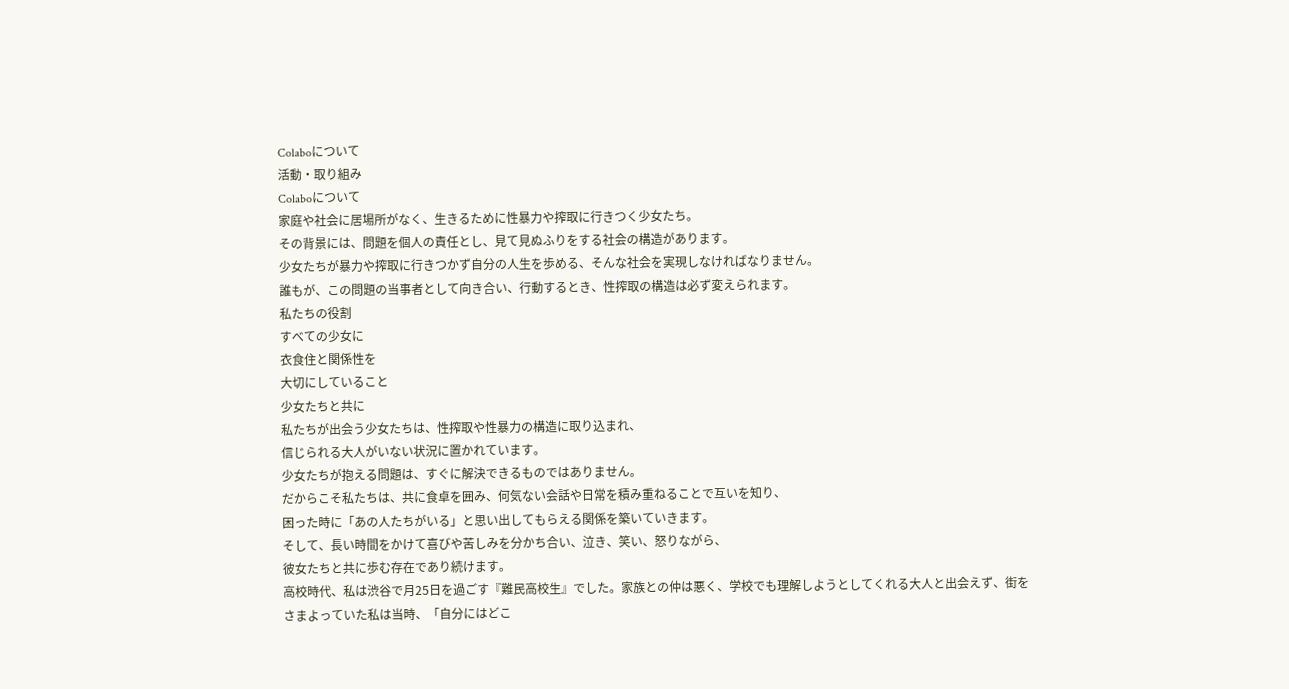Colaboについて
活動・取り組み
Colaboについて
家庭や社会に居場所がなく、生きるために性暴力や搾取に行きつく少女たち。
その背景には、問題を個人の責任とし、見て見ぬふりをする社会の構造があります。
少女たちが暴力や搾取に行きつかず自分の人生を歩める、そんな社会を実現しなければなりません。
誰もが、この問題の当事者として向き合い、行動するとき、性搾取の構造は必ず変えられます。
私たちの役割
すべての少女に
衣食住と関係性を
大切にしていること
少女たちと共に
私たちが出会う少女たちは、性搾取や性暴力の構造に取り込まれ、
信じられる大人がいない状況に置かれています。
少女たちが抱える問題は、すぐに解決できるものではありません。
だからこそ私たちは、共に食卓を囲み、何気ない会話や日常を積み重ねることで互いを知り、
困った時に「あの人たちがいる」と思い出してもらえる関係を築いていきます。
そして、長い時間をかけて喜びや苦しみを分かち合い、泣き、笑い、怒りながら、
彼女たちと共に歩む存在であり続けます。
高校時代、私は渋谷で月25日を過ごす『難民高校生』でした。家族との仲は悪く、学校でも理解しようとしてくれる大人と出会えず、街をさまよっていた私は当時、「自分にはどこ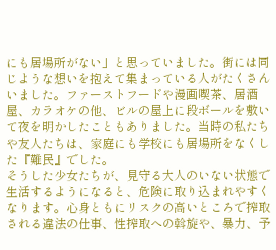にも居場所がない」と思っていました。街には同じような想いを抱えて集まっている人がたくさんいました。ファーストフードや漫画喫茶、居酒屋、カラオケの他、ビルの屋上に段ボールを敷いて夜を明かしたこともありました。当時の私たちや友人たちは、家庭にも学校にも居場所をなくした『難民』でした。
そうした少女たちが、見守る大人のいない状態で生活するようになると、危険に取り込まれやすくなります。心身ともにリスクの高いところで搾取される違法の仕事、性搾取への斡旋や、暴力、予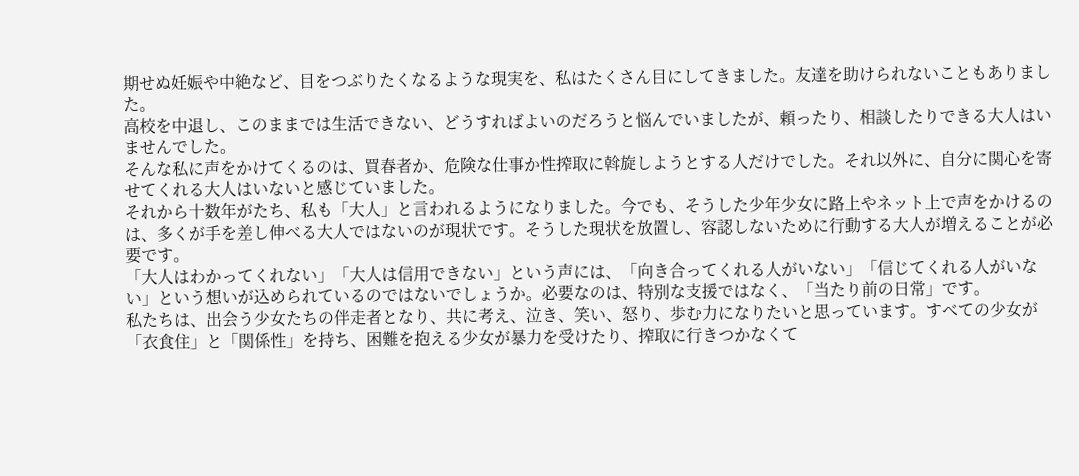期せぬ妊娠や中絶など、目をつぶりたくなるような現実を、私はたくさん目にしてきました。友達を助けられないこともありました。
高校を中退し、このままでは生活できない、どうすればよいのだろうと悩んでいましたが、頼ったり、相談したりできる大人はいませんでした。
そんな私に声をかけてくるのは、買春者か、危険な仕事か性搾取に斡旋しようとする人だけでした。それ以外に、自分に関心を寄せてくれる大人はいないと感じていました。
それから十数年がたち、私も「大人」と言われるようになりました。今でも、そうした少年少女に路上やネット上で声をかけるのは、多くが手を差し伸べる大人ではないのが現状です。そうした現状を放置し、容認しないために行動する大人が増えることが必要です。
「大人はわかってくれない」「大人は信用できない」という声には、「向き合ってくれる人がいない」「信じてくれる人がいない」という想いが込められているのではないでしょうか。必要なのは、特別な支援ではなく、「当たり前の日常」です。
私たちは、出会う少女たちの伴走者となり、共に考え、泣き、笑い、怒り、歩む力になりたいと思っています。すべての少女が「衣食住」と「関係性」を持ち、困難を抱える少女が暴力を受けたり、搾取に行きつかなくて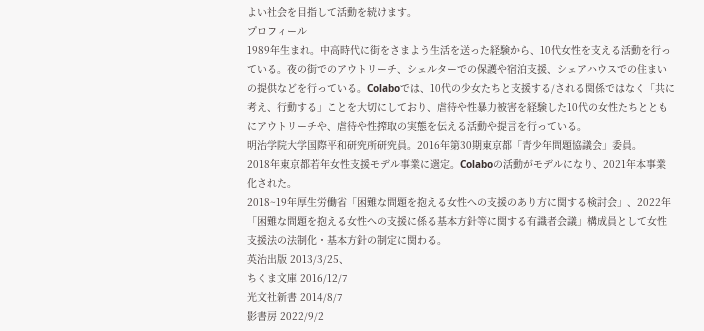よい社会を目指して活動を続けます。
プロフィール
1989年生まれ。中高時代に街をさまよう生活を送った経験から、10代女性を支える活動を行っている。夜の街でのアウトリーチ、シェルターでの保護や宿泊支援、シェアハウスでの住まいの提供などを行っている。Colaboでは、10代の少女たちと支援する/される関係ではなく「共に考え、行動する」ことを大切にしており、虐待や性暴力被害を経験した10代の女性たちとともにアウトリーチや、虐待や性搾取の実態を伝える活動や提言を行っている。
明治学院大学国際平和研究所研究員。2016年第30期東京都「青少年問題協議会」委員。
2018年東京都若年女性支援モデル事業に選定。Colaboの活動がモデルになり、2021年本事業化された。
2018~19年厚生労働省「困難な問題を抱える女性への支援のあり方に関する検討会」、2022年「困難な問題を抱える女性への支援に係る基本方針等に関する有識者会議」構成員として女性支援法の法制化・基本方針の制定に関わる。
英治出版 2013/3/25、
ちくま文庫 2016/12/7
光文社新書 2014/8/7
影書房 2022/9/2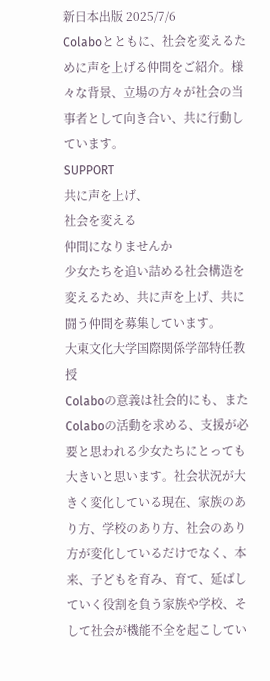新日本出版 2025/7/6
Colaboとともに、社会を変えるために声を上げる仲間をご紹介。様々な背景、立場の方々が社会の当事者として向き合い、共に行動しています。
SUPPORT
共に声を上げ、
社会を変える
仲間になりませんか
少女たちを追い詰める社会構造を変えるため、共に声を上げ、共に闘う仲間を募集しています。
大東文化大学国際関係学部特任教授
Colaboの意義は社会的にも、またColaboの活動を求める、支援が必要と思われる少女たちにとっても大きいと思います。社会状況が大きく変化している現在、家族のあり方、学校のあり方、社会のあり方が変化しているだけでなく、本来、子どもを育み、育て、延ばしていく役割を負う家族や学校、そして社会が機能不全を起こしてい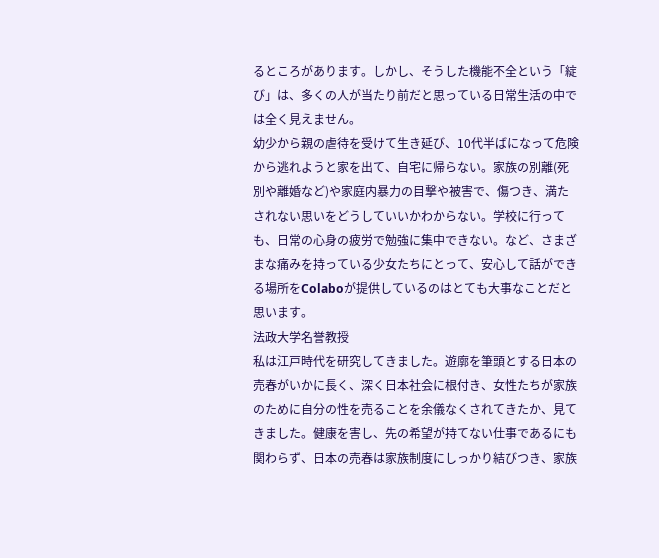るところがあります。しかし、そうした機能不全という「綻び」は、多くの人が当たり前だと思っている日常生活の中では全く見えません。
幼少から親の虐待を受けて生き延び、10代半ばになって危険から逃れようと家を出て、自宅に帰らない。家族の別離(死別や離婚など)や家庭内暴力の目撃や被害で、傷つき、満たされない思いをどうしていいかわからない。学校に行っても、日常の心身の疲労で勉強に集中できない。など、さまざまな痛みを持っている少女たちにとって、安心して話ができる場所をColaboが提供しているのはとても大事なことだと思います。
法政大学名誉教授
私は江戸時代を研究してきました。遊廓を筆頭とする日本の売春がいかに長く、深く日本社会に根付き、女性たちが家族のために自分の性を売ることを余儀なくされてきたか、見てきました。健康を害し、先の希望が持てない仕事であるにも関わらず、日本の売春は家族制度にしっかり結びつき、家族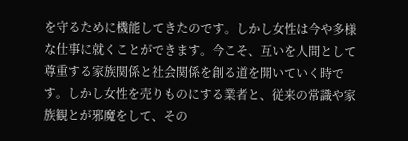を守るために機能してきたのです。しかし女性は今や多様な仕事に就くことができます。今こそ、互いを人間として尊重する家族関係と社会関係を創る道を開いていく時です。しかし女性を売りものにする業者と、従来の常識や家族観とが邪魔をして、その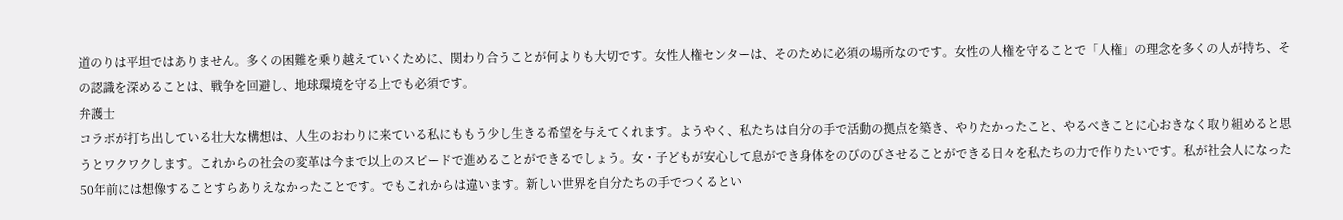道のりは平坦ではありません。多くの困難を乗り越えていくために、関わり合うことが何よりも大切です。女性人権センターは、そのために必須の場所なのです。女性の人権を守ることで「人権」の理念を多くの人が持ち、その認識を深めることは、戦争を回避し、地球環境を守る上でも必須です。
弁護士
コラボが打ち出している壮大な構想は、人生のおわりに来ている私にももう少し生きる希望を与えてくれます。ようやく、私たちは自分の手で活動の拠点を築き、やりたかったこと、やるべきことに心おきなく取り組めると思うとワクワクします。これからの社会の変革は今まで以上のスピードで進めることができるでしょう。女・子どもが安心して息ができ身体をのびのびさせることができる日々を私たちの力で作りたいです。私が社会人になった50年前には想像することすらありえなかったことです。でもこれからは違います。新しい世界を自分たちの手でつくるとい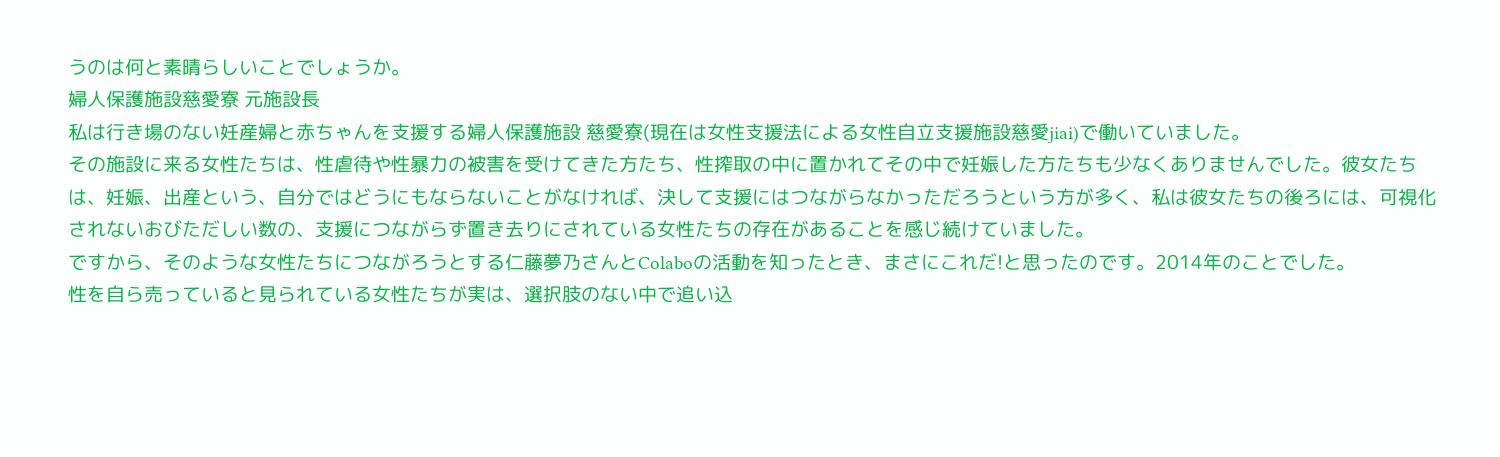うのは何と素晴らしいことでしょうか。
婦人保護施設慈愛寮 元施設長
私は行き場のない妊産婦と赤ちゃんを支援する婦人保護施設 慈愛寮(現在は女性支援法による女性自立支援施設慈愛jiai)で働いていました。
その施設に来る女性たちは、性虐待や性暴力の被害を受けてきた方たち、性搾取の中に置かれてその中で妊娠した方たちも少なくありませんでした。彼女たちは、妊娠、出産という、自分ではどうにもならないことがなければ、決して支援にはつながらなかっただろうという方が多く、私は彼女たちの後ろには、可視化されないおびただしい数の、支援につながらず置き去りにされている女性たちの存在があることを感じ続けていました。
ですから、そのような女性たちにつながろうとする仁藤夢乃さんとColaboの活動を知ったとき、まさにこれだ!と思ったのです。2014年のことでした。
性を自ら売っていると見られている女性たちが実は、選択肢のない中で追い込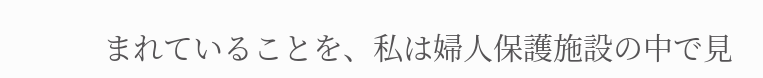まれていることを、私は婦人保護施設の中で見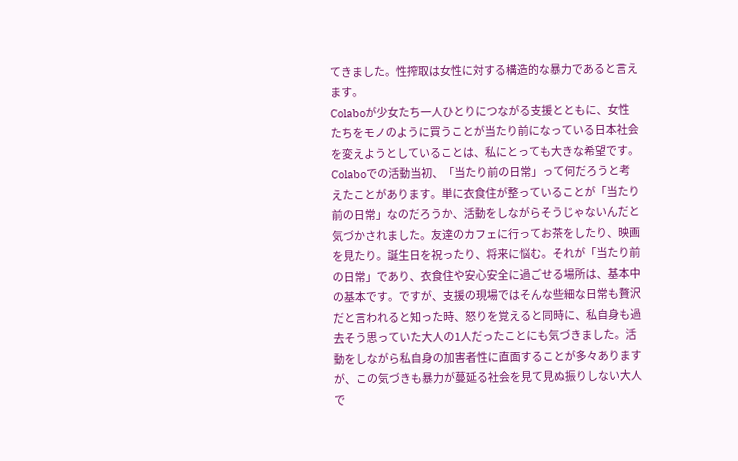てきました。性搾取は女性に対する構造的な暴力であると言えます。
Colaboが少女たち一人ひとりにつながる支援とともに、女性たちをモノのように買うことが当たり前になっている日本社会を変えようとしていることは、私にとっても大きな希望です。
Colaboでの活動当初、「当たり前の日常」って何だろうと考えたことがあります。単に衣食住が整っていることが「当たり前の日常」なのだろうか、活動をしながらそうじゃないんだと気づかされました。友達のカフェに行ってお茶をしたり、映画を見たり。誕生日を祝ったり、将来に悩む。それが「当たり前の日常」であり、衣食住や安心安全に過ごせる場所は、基本中の基本です。ですが、支援の現場ではそんな些細な日常も贅沢だと言われると知った時、怒りを覚えると同時に、私自身も過去そう思っていた大人の1人だったことにも気づきました。活動をしながら私自身の加害者性に直面することが多々ありますが、この気づきも暴力が蔓延る社会を見て見ぬ振りしない大人で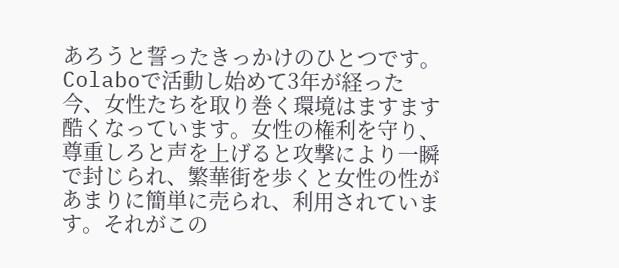あろうと誓ったきっかけのひとつです。 Colaboで活動し始めて3年が経った今、女性たちを取り巻く環境はますます酷くなっています。女性の権利を守り、尊重しろと声を上げると攻撃により一瞬で封じられ、繁華街を歩くと女性の性があまりに簡単に売られ、利用されています。それがこの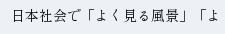日本社会で「よく見る風景」「よ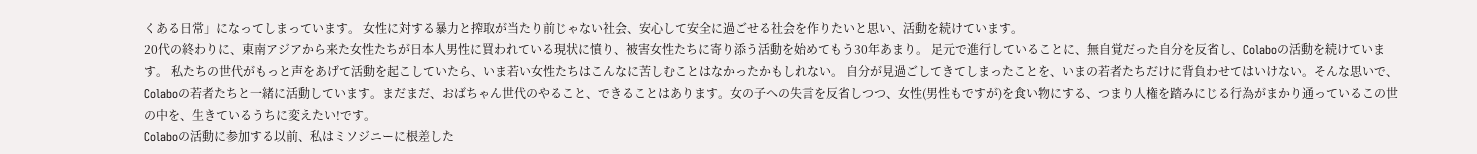くある日常」になってしまっています。 女性に対する暴力と搾取が当たり前じゃない社会、安心して安全に過ごせる社会を作りたいと思い、活動を続けています。
20代の終わりに、東南アジアから来た女性たちが日本人男性に買われている現状に憤り、被害女性たちに寄り添う活動を始めてもう30年あまり。 足元で進行していることに、無自覚だった自分を反省し、Colaboの活動を続けています。 私たちの世代がもっと声をあげて活動を起こしていたら、いま若い女性たちはこんなに苦しむことはなかったかもしれない。 自分が見過ごしてきてしまったことを、いまの若者たちだけに背負わせてはいけない。そんな思いで、Colaboの若者たちと一緒に活動しています。まだまだ、おばちゃん世代のやること、できることはあります。女の子への失言を反省しつつ、女性(男性もですが)を食い物にする、つまり人権を踏みにじる行為がまかり通っているこの世の中を、生きているうちに変えたい!です。
Colaboの活動に参加する以前、私はミソジニーに根差した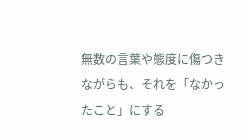無数の言葉や態度に傷つきながらも、それを「なかったこと」にする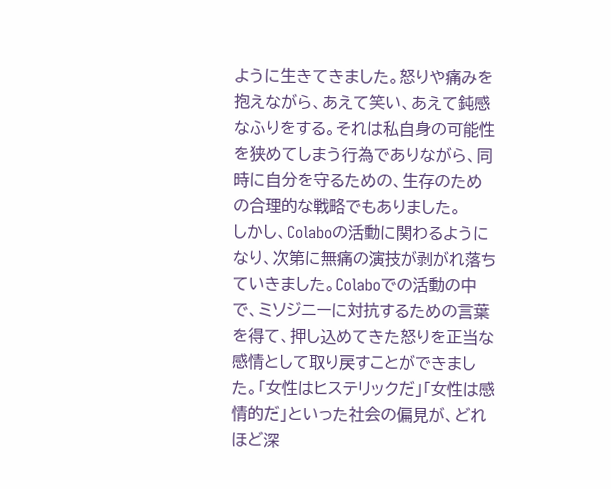ように生きてきました。怒りや痛みを抱えながら、あえて笑い、あえて鈍感なふりをする。それは私自身の可能性を狭めてしまう行為でありながら、同時に自分を守るための、生存のための合理的な戦略でもありました。
しかし、Colaboの活動に関わるようになり、次第に無痛の演技が剥がれ落ちていきました。Colaboでの活動の中で、ミソジニーに対抗するための言葉を得て、押し込めてきた怒りを正当な感情として取り戻すことができました。「女性はヒステリックだ」「女性は感情的だ」といった社会の偏見が、どれほど深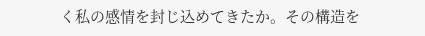く私の感情を封じ込めてきたか。その構造を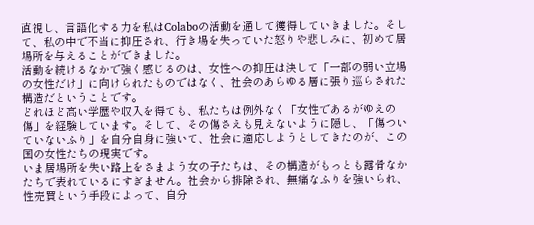直視し、言語化する力を私はColaboの活動を通して獲得していきました。そして、私の中で不当に抑圧され、行き場を失っていた怒りや悲しみに、初めて居場所を与えることができました。
活動を続けるなかで強く感じるのは、女性への抑圧は決して「一部の弱い立場の女性だけ」に向けられたものではなく、社会のあらゆる層に張り巡らされた構造だということです。
どれほど高い学歴や収入を得ても、私たちは例外なく「女性であるがゆえの傷」を経験しています。そして、その傷さえも見えないように隠し、「傷ついていないふり」を自分自身に強いて、社会に適応しようとしてきたのが、この国の女性たちの現実です。
いま居場所を失い路上をさまよう女の子たちは、その構造がもっとも露骨なかたちで表れているにすぎません。社会から排除され、無痛なふりを強いられ、性売買という手段によって、自分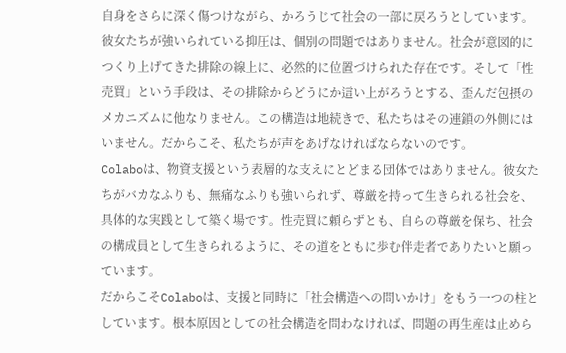自身をさらに深く傷つけながら、かろうじて社会の一部に戻ろうとしています。彼女たちが強いられている抑圧は、個別の問題ではありません。社会が意図的につくり上げてきた排除の線上に、必然的に位置づけられた存在です。そして「性売買」という手段は、その排除からどうにか這い上がろうとする、歪んだ包摂のメカニズムに他なりません。この構造は地続きで、私たちはその連鎖の外側にはいません。だからこそ、私たちが声をあげなければならないのです。
Colaboは、物資支援という表層的な支えにとどまる団体ではありません。彼女たちがバカなふりも、無痛なふりも強いられず、尊厳を持って生きられる社会を、具体的な実践として築く場です。性売買に頼らずとも、自らの尊厳を保ち、社会の構成員として生きられるように、その道をともに歩む伴走者でありたいと願っています。
だからこそColaboは、支援と同時に「社会構造への問いかけ」をもう一つの柱としています。根本原因としての社会構造を問わなければ、問題の再生産は止めら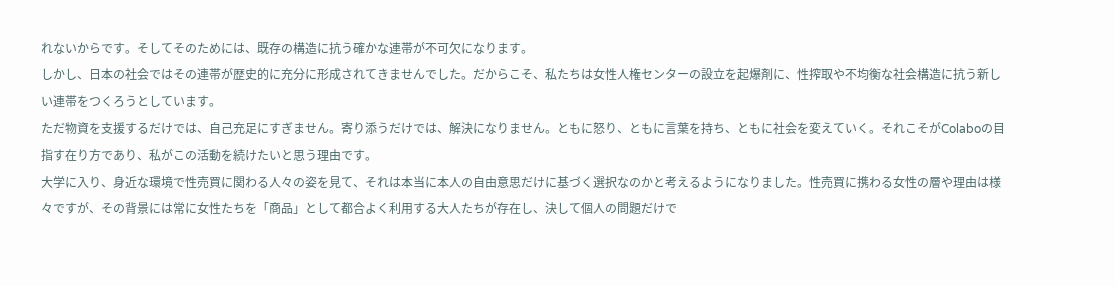れないからです。そしてそのためには、既存の構造に抗う確かな連帯が不可欠になります。
しかし、日本の社会ではその連帯が歴史的に充分に形成されてきませんでした。だからこそ、私たちは女性人権センターの設立を起爆剤に、性搾取や不均衡な社会構造に抗う新しい連帯をつくろうとしています。
ただ物資を支援するだけでは、自己充足にすぎません。寄り添うだけでは、解決になりません。ともに怒り、ともに言葉を持ち、ともに社会を変えていく。それこそがColaboの目指す在り方であり、私がこの活動を続けたいと思う理由です。
大学に入り、身近な環境で性売買に関わる人々の姿を見て、それは本当に本人の自由意思だけに基づく選択なのかと考えるようになりました。性売買に携わる女性の層や理由は様々ですが、その背景には常に女性たちを「商品」として都合よく利用する大人たちが存在し、決して個人の問題だけで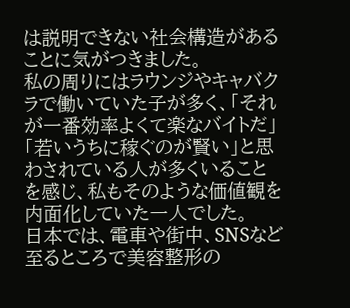は説明できない社会構造があることに気がつきました。
私の周りにはラウンジやキャバクラで働いていた子が多く、「それが一番効率よくて楽なバイトだ」「若いうちに稼ぐのが賢い」と思わされている人が多くいることを感じ、私もそのような価値観を内面化していた一人でした。
日本では、電車や街中、SNSなど至るところで美容整形の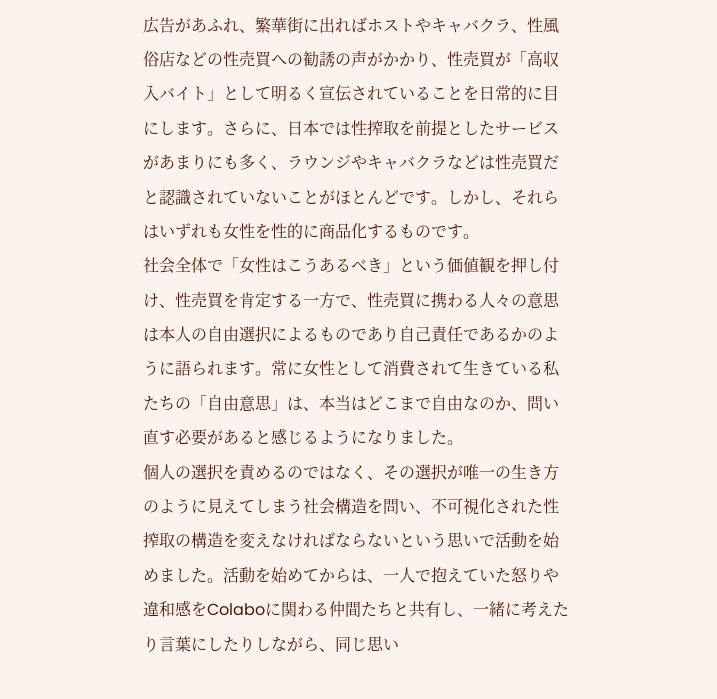広告があふれ、繁華街に出ればホストやキャバクラ、性風俗店などの性売買への勧誘の声がかかり、性売買が「高収入バイト」として明るく宣伝されていることを日常的に目にします。さらに、日本では性搾取を前提としたサービスがあまりにも多く、ラウンジやキャバクラなどは性売買だと認識されていないことがほとんどです。しかし、それらはいずれも女性を性的に商品化するものです。
社会全体で「女性はこうあるべき」という価値観を押し付け、性売買を肯定する一方で、性売買に携わる人々の意思は本人の自由選択によるものであり自己責任であるかのように語られます。常に女性として消費されて生きている私たちの「自由意思」は、本当はどこまで自由なのか、問い直す必要があると感じるようになりました。
個人の選択を責めるのではなく、その選択が唯一の生き方のように見えてしまう社会構造を問い、不可視化された性搾取の構造を変えなければならないという思いで活動を始めました。活動を始めてからは、一人で抱えていた怒りや違和感をColaboに関わる仲間たちと共有し、一緒に考えたり言葉にしたりしながら、同じ思い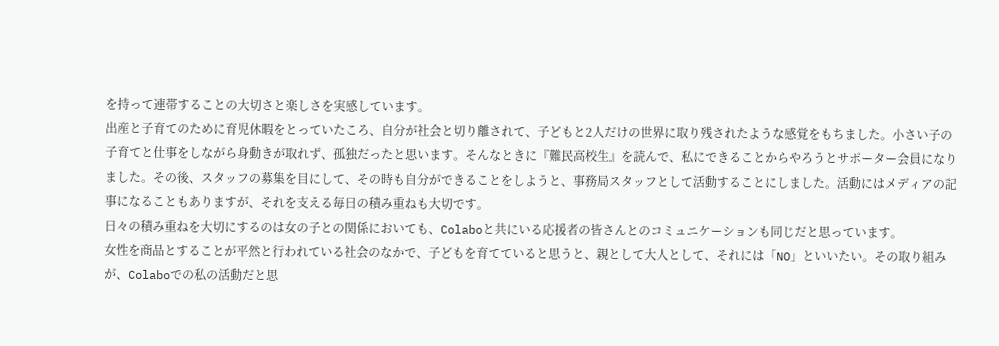を持って連帯することの大切さと楽しさを実感しています。
出産と子育てのために育児休暇をとっていたころ、自分が社会と切り離されて、子どもと2人だけの世界に取り残されたような感覚をもちました。小さい子の子育てと仕事をしながら身動きが取れず、孤独だったと思います。そんなときに『難民高校生』を読んで、私にできることからやろうとサポーター会員になりました。その後、スタッフの募集を目にして、その時も自分ができることをしようと、事務局スタッフとして活動することにしました。活動にはメディアの記事になることもありますが、それを支える毎日の積み重ねも大切です。
日々の積み重ねを大切にするのは女の子との関係においても、Colaboと共にいる応援者の皆さんとのコミュニケーションも同じだと思っています。
女性を商品とすることが平然と行われている社会のなかで、子どもを育てていると思うと、親として大人として、それには「NO」といいたい。その取り組みが、Colaboでの私の活動だと思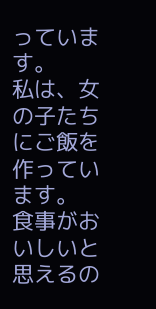っています。
私は、女の子たちにご飯を作っています。
食事がおいしいと思えるの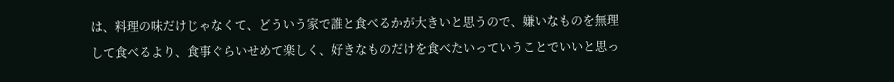は、料理の味だけじゃなくて、どういう家で誰と食べるかが大きいと思うので、嫌いなものを無理して食べるより、食事ぐらいせめて楽しく、好きなものだけを食べたいっていうことでいいと思っ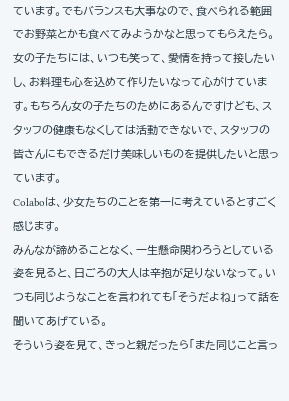ています。でもバランスも大事なので、食べられる範囲でお野菜とかも食べてみようかなと思ってもらえたら。
女の子たちには、いつも笑って、愛情を持って接したいし、お料理も心を込めて作りたいなって心がけています。もちろん女の子たちのためにあるんですけども、スタッフの健康もなくしては活動できないで、スタッフの皆さんにもできるだけ美味しいものを提供したいと思っています。
Colaboは、少女たちのことを第一に考えているとすごく感じます。
みんなが諦めることなく、一生懸命関わろうとしている姿を見ると、日ごろの大人は辛抱が足りないなって。いつも同じようなことを言われても「そうだよね」って話を聞いてあげている。
そういう姿を見て、きっと親だったら「また同じこと言っ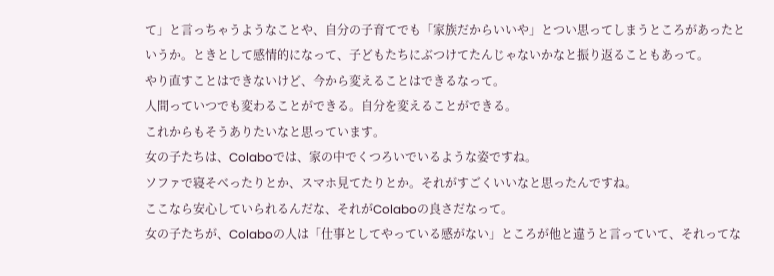て」と言っちゃうようなことや、自分の子育てでも「家族だからいいや」とつい思ってしまうところがあったというか。ときとして感情的になって、子どもたちにぶつけてたんじゃないかなと振り返ることもあって。
やり直すことはできないけど、今から変えることはできるなって。
人間っていつでも変わることができる。自分を変えることができる。
これからもそうありたいなと思っています。
女の子たちは、Colaboでは、家の中でくつろいでいるような姿ですね。
ソファで寝そべったりとか、スマホ見てたりとか。それがすごくいいなと思ったんですね。
ここなら安心していられるんだな、それがColaboの良さだなって。
女の子たちが、Colaboの人は「仕事としてやっている感がない」ところが他と違うと言っていて、それってな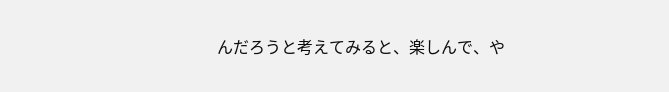んだろうと考えてみると、楽しんで、や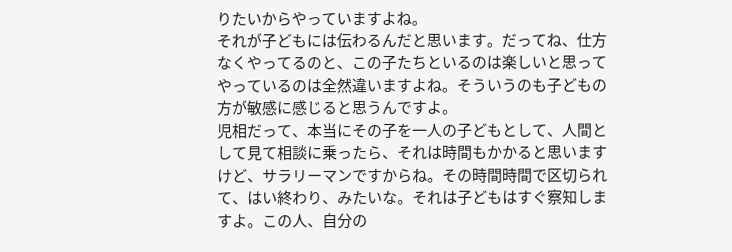りたいからやっていますよね。
それが子どもには伝わるんだと思います。だってね、仕方なくやってるのと、この子たちといるのは楽しいと思ってやっているのは全然違いますよね。そういうのも子どもの方が敏感に感じると思うんですよ。
児相だって、本当にその子を一人の子どもとして、人間として見て相談に乗ったら、それは時間もかかると思いますけど、サラリーマンですからね。その時間時間で区切られて、はい終わり、みたいな。それは子どもはすぐ察知しますよ。この人、自分の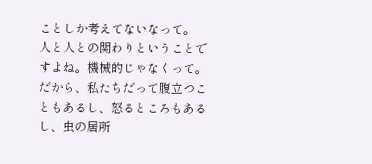ことしか考えてないなって。
人と人との関わりということですよね。機械的じゃなくって。だから、私たちだって腹立つこともあるし、怒るところもあるし、虫の居所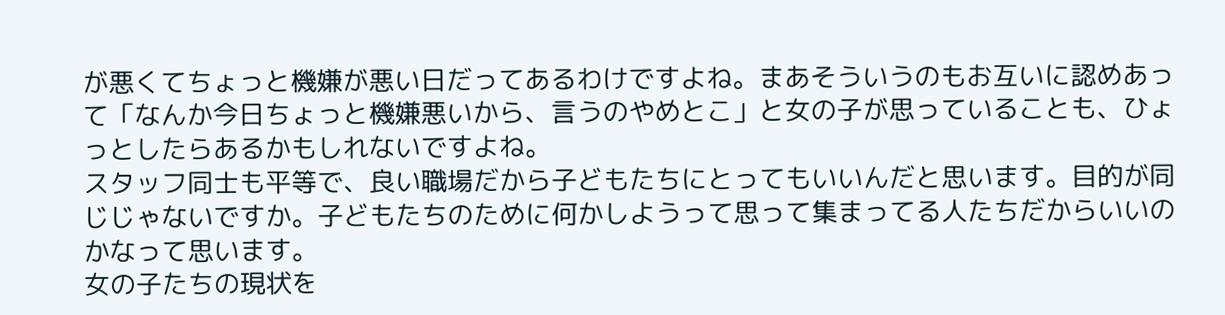が悪くてちょっと機嫌が悪い日だってあるわけですよね。まあそういうのもお互いに認めあって「なんか今日ちょっと機嫌悪いから、言うのやめとこ」と女の子が思っていることも、ひょっとしたらあるかもしれないですよね。
スタッフ同士も平等で、良い職場だから子どもたちにとってもいいんだと思います。目的が同じじゃないですか。子どもたちのために何かしようって思って集まってる人たちだからいいのかなって思います。
女の子たちの現状を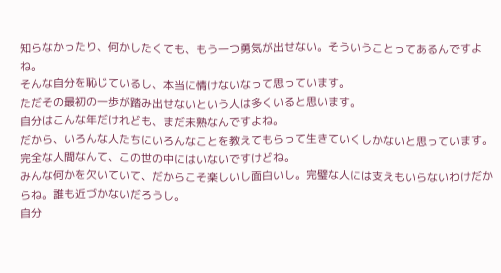知らなかったり、何かしたくても、もう一つ勇気が出せない。そういうことってあるんですよね。
そんな自分を恥じているし、本当に情けないなって思っています。
ただその最初の一歩が踏み出せないという人は多くいると思います。
自分はこんな年だけれども、まだ未熟なんですよね。
だから、いろんな人たちにいろんなことを教えてもらって生きていくしかないと思っています。
完全な人間なんて、この世の中にはいないですけどね。
みんな何かを欠いていて、だからこそ楽しいし面白いし。完璧な人には支えもいらないわけだからね。誰も近づかないだろうし。
自分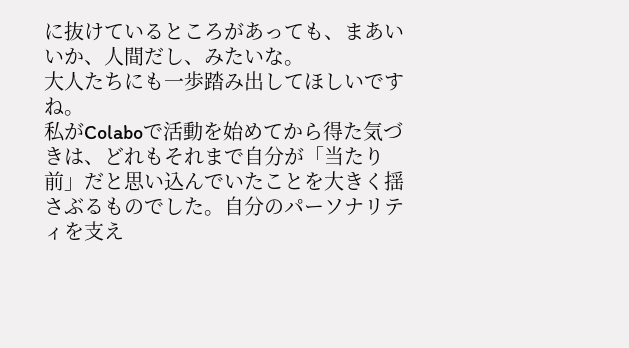に抜けているところがあっても、まあいいか、人間だし、みたいな。
大人たちにも一歩踏み出してほしいですね。
私がColaboで活動を始めてから得た気づきは、どれもそれまで自分が「当たり前」だと思い込んでいたことを大きく揺さぶるものでした。自分のパーソナリティを支え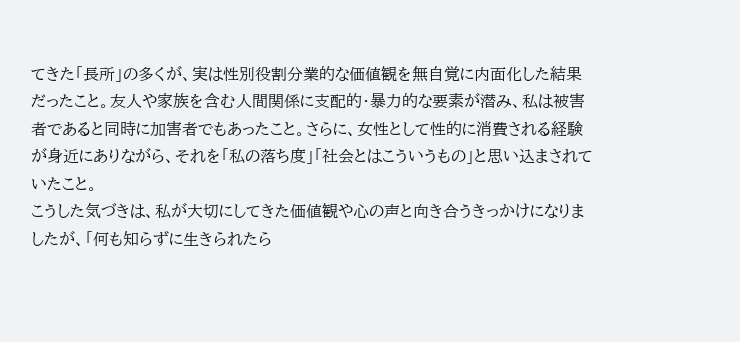てきた「長所」の多くが、実は性別役割分業的な価値観を無自覚に内面化した結果だったこと。友人や家族を含む人間関係に支配的・暴力的な要素が潜み、私は被害者であると同時に加害者でもあったこと。さらに、女性として性的に消費される経験が身近にありながら、それを「私の落ち度」「社会とはこういうもの」と思い込まされていたこと。
こうした気づきは、私が大切にしてきた価値観や心の声と向き合うきっかけになりましたが、「何も知らずに生きられたら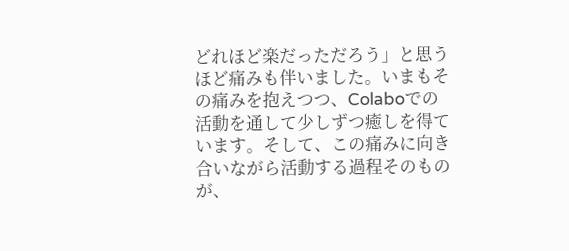どれほど楽だっただろう」と思うほど痛みも伴いました。いまもその痛みを抱えつつ、Colaboでの活動を通して少しずつ癒しを得ています。そして、この痛みに向き合いながら活動する過程そのものが、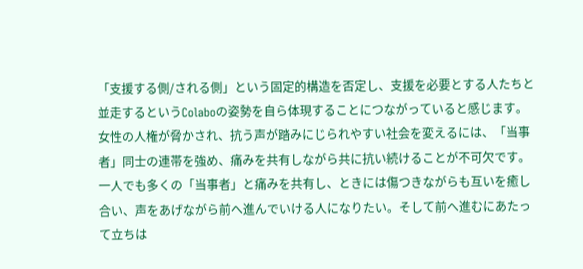「支援する側/される側」という固定的構造を否定し、支援を必要とする人たちと並走するというColaboの姿勢を自ら体現することにつながっていると感じます。
女性の人権が脅かされ、抗う声が踏みにじられやすい社会を変えるには、「当事者」同士の連帯を強め、痛みを共有しながら共に抗い続けることが不可欠です。
一人でも多くの「当事者」と痛みを共有し、ときには傷つきながらも互いを癒し合い、声をあげながら前へ進んでいける人になりたい。そして前へ進むにあたって立ちは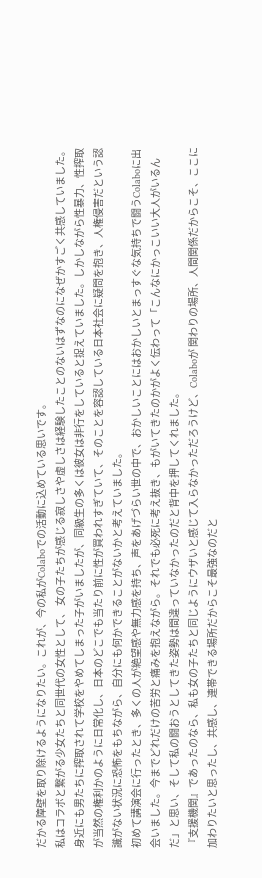だかる障壁を取り除けるようになりたい。これが、今の私がColaboでの活動に込めている思いです。
私はコラボと繋がる少女たちと同世代の女性として、 女の子たちが感じる寂しさや虚しさは経験したことのないはずなのになぜかすごく共感していました。身近にも男たちに搾取されて学校をやめてしまった子がいましたが、同級生の多くは彼女は非行をしていると捉えていました。しかしながら性暴力、性搾取が当然の権利かのように日常化し、日本のどこでも当たり前に性が買われすぎていて、そのことを容認している日本社会に疑問を抱き、人権侵害だという認識がない状況に恐怖をもちながら、自分にも何かできることがないかと考えていました。
初めて講演会に行ったとき、多くの人が絶望感や無力感を持ち、声をあげづらい世の中で、おかしいことにはおかしいとまっすぐな気持ちで闘うColaboに出会いました。今までどれだけの苦労と痛みを抱えながら。それでも必死に考え抜き、もがいてきたのかがよく伝わって「こんなにかっこいい大人がいるんだ」と思い、そして私の闘おうとしてきた姿勢は間違っていなかったのだと背中を押してくれました。
『支援機関』であったのなら、私も女の子たちと同じようにウザいと感じて入らなかっただろうけど、Colaboが 関わりの場所、人間関係だからこそ、ここに加わりたいと思ったし、共感し、連帯できる場所だからこそ最強なのだと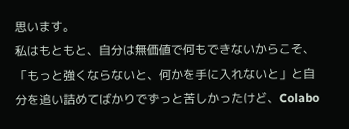思います。
私はもともと、自分は無価値で何もできないからこそ、「もっと強くならないと、何かを手に入れないと」と自分を追い詰めてばかりでずっと苦しかったけど、Colabo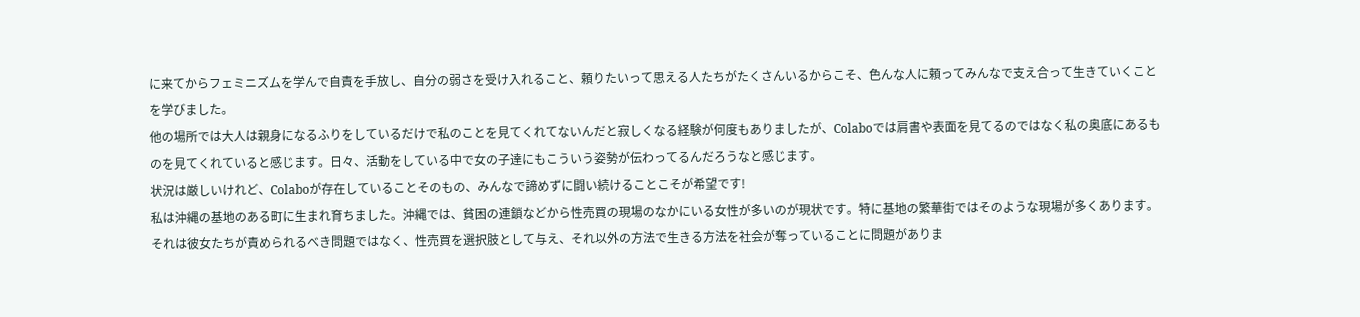に来てからフェミニズムを学んで自責を手放し、自分の弱さを受け入れること、頼りたいって思える人たちがたくさんいるからこそ、色んな人に頼ってみんなで支え合って生きていくことを学びました。
他の場所では大人は親身になるふりをしているだけで私のことを見てくれてないんだと寂しくなる経験が何度もありましたが、Colaboでは肩書や表面を見てるのではなく私の奥底にあるものを見てくれていると感じます。日々、活動をしている中で女の子達にもこういう姿勢が伝わってるんだろうなと感じます。
状況は厳しいけれど、Colaboが存在していることそのもの、みんなで諦めずに闘い続けることこそが希望です!
私は沖縄の基地のある町に生まれ育ちました。沖縄では、貧困の連鎖などから性売買の現場のなかにいる女性が多いのが現状です。特に基地の繁華街ではそのような現場が多くあります。それは彼女たちが責められるべき問題ではなく、性売買を選択肢として与え、それ以外の方法で生きる方法を社会が奪っていることに問題がありま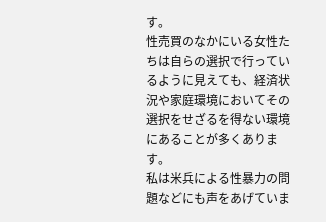す。
性売買のなかにいる女性たちは自らの選択で行っているように見えても、経済状況や家庭環境においてその選択をせざるを得ない環境にあることが多くあります。
私は米兵による性暴力の問題などにも声をあげていま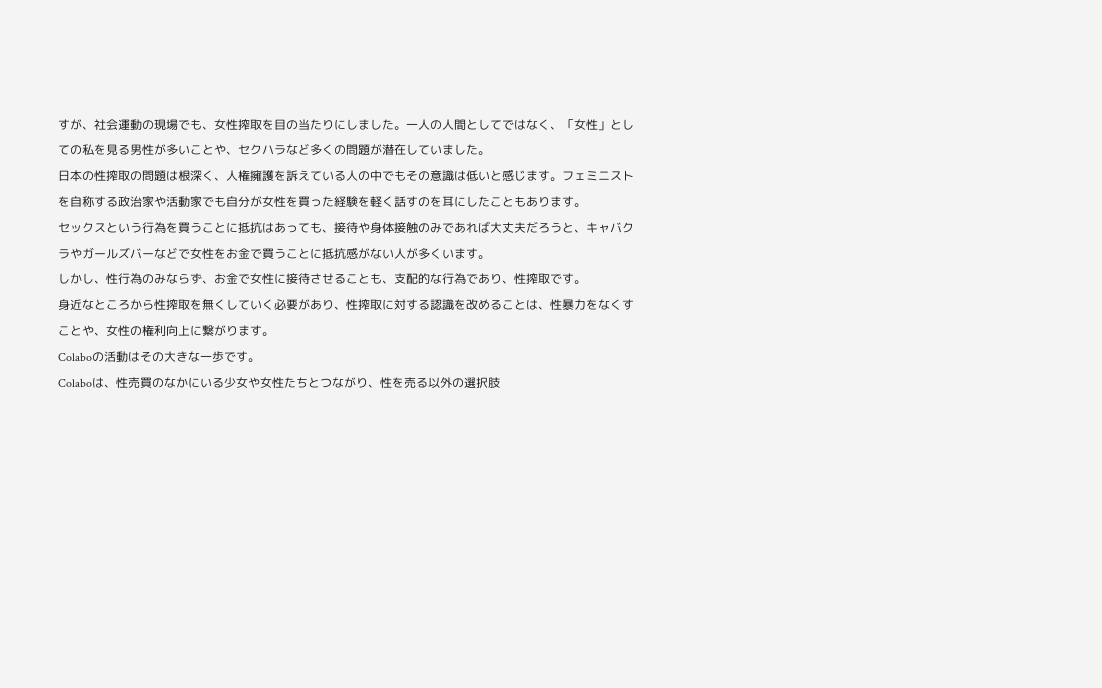すが、社会運動の現場でも、女性搾取を目の当たりにしました。一人の人間としてではなく、「女性」としての私を見る男性が多いことや、セクハラなど多くの問題が潜在していました。
日本の性搾取の問題は根深く、人権擁護を訴えている人の中でもその意識は低いと感じます。フェミニストを自称する政治家や活動家でも自分が女性を買った経験を軽く話すのを耳にしたこともあります。
セックスという行為を買うことに抵抗はあっても、接待や身体接触のみであれば大丈夫だろうと、キャバクラやガールズバーなどで女性をお金で買うことに抵抗感がない人が多くいます。
しかし、性行為のみならず、お金で女性に接待させることも、支配的な行為であり、性搾取です。
身近なところから性搾取を無くしていく必要があり、性搾取に対する認識を改めることは、性暴力をなくすことや、女性の権利向上に繋がります。
Colaboの活動はその大きな一歩です。
Colaboは、性売買のなかにいる少女や女性たちとつながり、性を売る以外の選択肢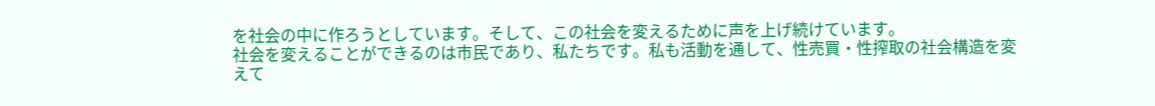を社会の中に作ろうとしています。そして、この社会を変えるために声を上げ続けています。
社会を変えることができるのは市民であり、私たちです。私も活動を通して、性売買・性搾取の社会構造を変えて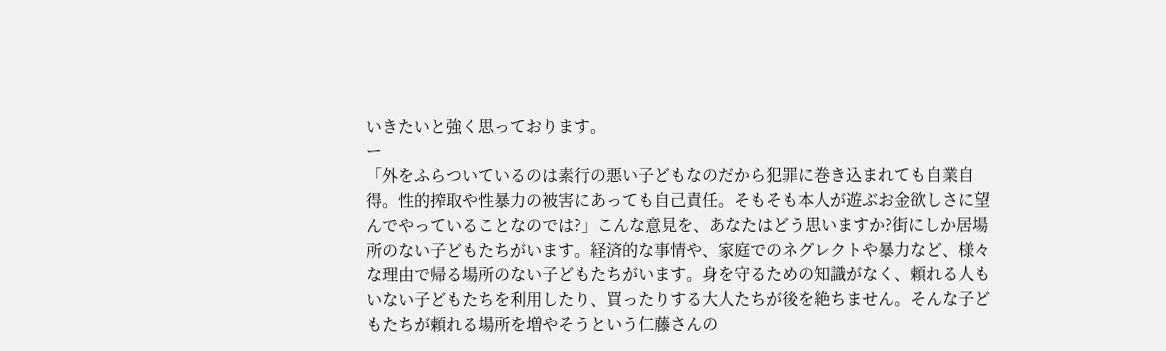いきたいと強く思っております。
ー
「外をふらついているのは素行の悪い子どもなのだから犯罪に巻き込まれても自業自得。性的搾取や性暴力の被害にあっても自己責任。そもそも本人が遊ぶお金欲しさに望んでやっていることなのでは?」こんな意見を、あなたはどう思いますか?街にしか居場所のない子どもたちがいます。経済的な事情や、家庭でのネグレクトや暴力など、様々な理由で帰る場所のない子どもたちがいます。身を守るための知識がなく、頼れる人もいない子どもたちを利用したり、買ったりする大人たちが後を絶ちません。そんな子どもたちが頼れる場所を増やそうという仁藤さんの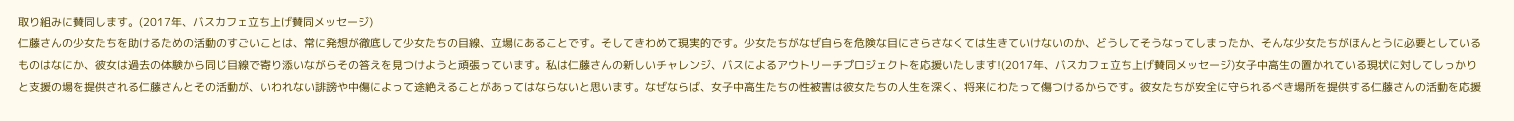取り組みに賛同します。(2017年、バスカフェ立ち上げ賛同メッセージ)
仁藤さんの少女たちを助けるための活動のすごいことは、常に発想が徹底して少女たちの目線、立場にあることです。そしてきわめて現実的です。少女たちがなぜ自らを危険な目にさらさなくては生きていけないのか、どうしてそうなってしまったか、そんな少女たちがほんとうに必要としているものはなにか、彼女は過去の体験から同じ目線で寄り添いながらその答えを見つけようと頑張っています。私は仁藤さんの新しいチャレンジ、バスによるアウトリーチプロジェクトを応援いたします!(2017年、バスカフェ立ち上げ賛同メッセージ)女子中高生の置かれている現状に対してしっかりと支援の場を提供される仁藤さんとその活動が、いわれない誹謗や中傷によって途絶えることがあってはならないと思います。なぜならば、女子中高生たちの性被害は彼女たちの人生を深く、将来にわたって傷つけるからです。彼女たちが安全に守られるべき場所を提供する仁藤さんの活動を応援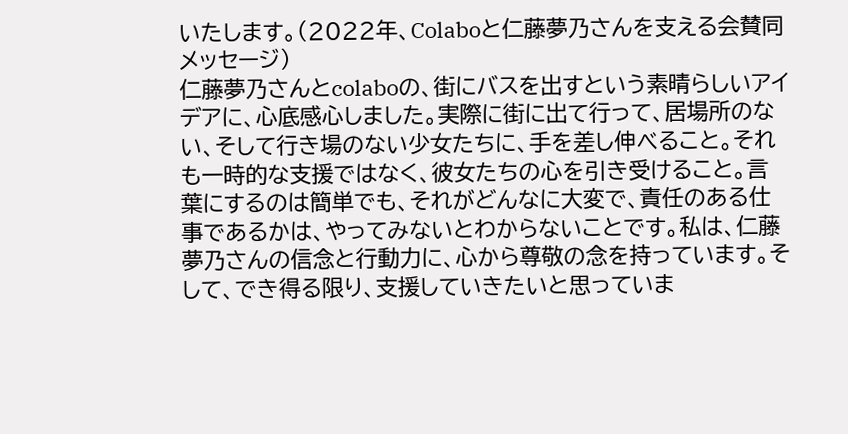いたします。(2022年、Colaboと仁藤夢乃さんを支える会賛同メッセージ)
仁藤夢乃さんとcolaboの、街にバスを出すという素晴らしいアイデアに、心底感心しました。実際に街に出て行って、居場所のない、そして行き場のない少女たちに、手を差し伸べること。それも一時的な支援ではなく、彼女たちの心を引き受けること。言葉にするのは簡単でも、それがどんなに大変で、責任のある仕事であるかは、やってみないとわからないことです。私は、仁藤夢乃さんの信念と行動力に、心から尊敬の念を持っています。そして、でき得る限り、支援していきたいと思っていま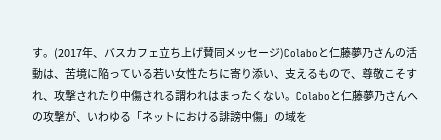す。(2017年、バスカフェ立ち上げ賛同メッセージ)Colaboと仁藤夢乃さんの活動は、苦境に陥っている若い女性たちに寄り添い、支えるもので、尊敬こそすれ、攻撃されたり中傷される謂われはまったくない。Colaboと仁藤夢乃さんへの攻撃が、いわゆる「ネットにおける誹謗中傷」の域を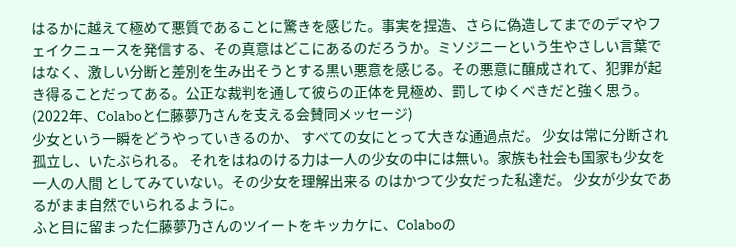はるかに越えて極めて悪質であることに驚きを感じた。事実を捏造、さらに偽造してまでのデマやフェイクニュースを発信する、その真意はどこにあるのだろうか。ミソジニーという生やさしい言葉ではなく、激しい分断と差別を生み出そうとする黒い悪意を感じる。その悪意に醸成されて、犯罪が起き得ることだってある。公正な裁判を通して彼らの正体を見極め、罰してゆくべきだと強く思う。(2022年、Colaboと仁藤夢乃さんを支える会賛同メッセージ)
少女という一瞬をどうやっていきるのか、 すべての女にとって大きな通過点だ。 少女は常に分断され孤立し、いたぶられる。 それをはねのける力は一人の少女の中には無い。家族も社会も国家も少女を一人の人間 としてみていない。その少女を理解出来る のはかつて少女だった私達だ。 少女が少女であるがまま自然でいられるように。
ふと目に留まった仁藤夢乃さんのツイートをキッカケに、Colaboの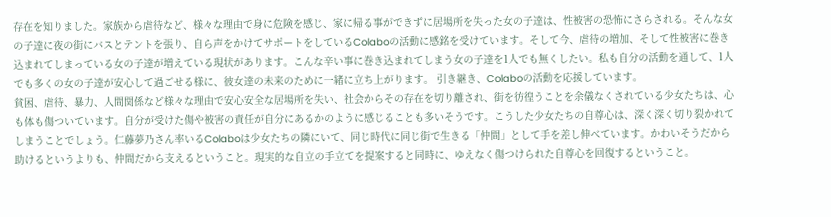存在を知りました。家族から虐待など、様々な理由で身に危険を感じ、家に帰る事ができずに居場所を失った女の子達は、性被害の恐怖にさらされる。そんな女の子達に夜の街にバスとテントを張り、自ら声をかけてサポートをしているColaboの活動に感銘を受けています。そして今、虐待の増加、そして性被害に巻き込まれてしまっている女の子達が増えている現状があります。こんな辛い事に巻き込まれてしまう女の子達を1人でも無くしたい。私も自分の活動を通して、1人でも多くの女の子達が安心して過ごせる様に、彼女達の未来のために一緒に立ち上がります。 引き継き、Colaboの活動を応援しています。
貧困、虐待、暴力、人間関係など様々な理由で安心安全な居場所を失い、社会からその存在を切り離され、街を彷徨うことを余儀なくされている少女たちは、心も体も傷ついています。自分が受けた傷や被害の責任が自分にあるかのように感じることも多いそうです。こうした少女たちの自尊心は、深く深く切り裂かれてしまうことでしょう。仁藤夢乃さん率いるColaboは少女たちの隣にいて、同じ時代に同じ街で生きる「仲間」として手を差し伸べています。かわいそうだから助けるというよりも、仲間だから支えるということ。現実的な自立の手立てを提案すると同時に、ゆえなく傷つけられた自尊心を回復するということ。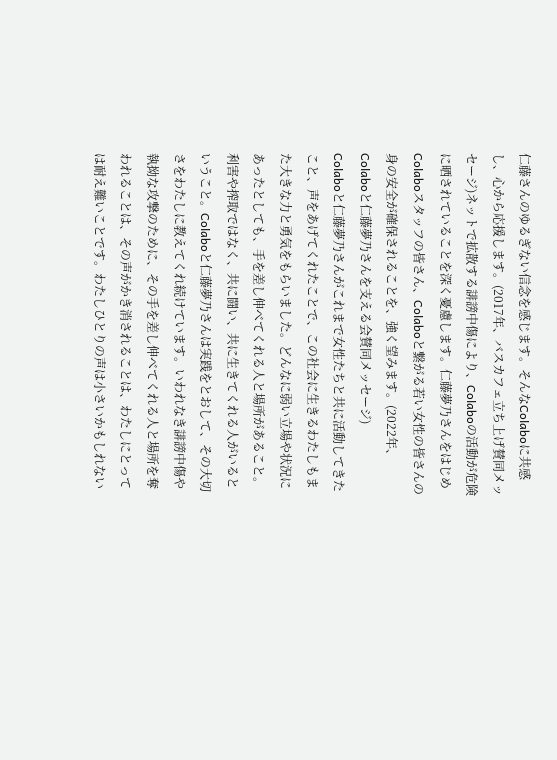仁藤さんのゆるぎない信念を感じます。そんなColaboに共感し、心から応援します。(2017年、バスカフェ立ち上げ賛同メッセージ)ネットで拡散する誹謗中傷により、Colaboの活動が危険に晒されていることを深く憂慮します。仁藤夢乃さんをはじめColaboスタッフの皆さん、Colaboと繋がる若い女性の皆さんの身の安全が確保されることを、強く望みます。(2022年、Colaboと仁藤夢乃さんを支える会賛同メッセージ)
Colaboと仁藤夢乃さんがこれまで女性たちと共に活動してきたこと、声をあげてくれたことで、この社会に生きるわたしもまた大きな力と勇気をもらいました。どんなに弱い立場や状況にあったとしても、手を差し伸べてくれる人と場所があること。利害や搾取ではなく、共に闘い、共に生きてくれる人がいるということ。Colaboと仁藤夢乃さんは実践をとおして、その大切さをわたしに教えてくれ続けています。いわれなき誹謗中傷や執拗な攻撃のために、その手を差し伸べてくれる人と場所を奪われることは、その声がかき消されることは、わたしにとっては耐え難いことです。わたしひとりの声は小さいかもしれない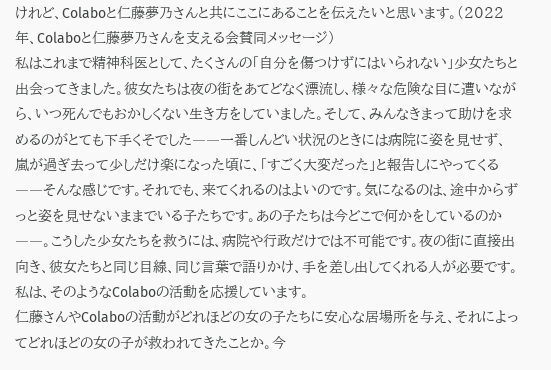けれど、Colaboと仁藤夢乃さんと共にここにあることを伝えたいと思います。(2022年、Colaboと仁藤夢乃さんを支える会賛同メッセージ)
私はこれまで精神科医として、たくさんの「自分を傷つけずにはいられない」少女たちと出会ってきました。彼女たちは夜の街をあてどなく漂流し、様々な危険な目に遭いながら、いつ死んでもおかしくない生き方をしていました。そして、みんなきまって助けを求めるのがとても下手くそでした――一番しんどい状況のときには病院に姿を見せず、嵐が過ぎ去って少しだけ楽になった頃に、「すごく大変だった」と報告しにやってくる――そんな感じです。それでも、来てくれるのはよいのです。気になるのは、途中からずっと姿を見せないままでいる子たちです。あの子たちは今どこで何かをしているのか――。こうした少女たちを救うには、病院や行政だけでは不可能です。夜の街に直接出向き、彼女たちと同じ目線、同じ言葉で語りかけ、手を差し出してくれる人が必要です。私は、そのようなColaboの活動を応援しています。
仁藤さんやColaboの活動がどれほどの女の子たちに安心な居場所を与え、それによってどれほどの女の子が救われてきたことか。今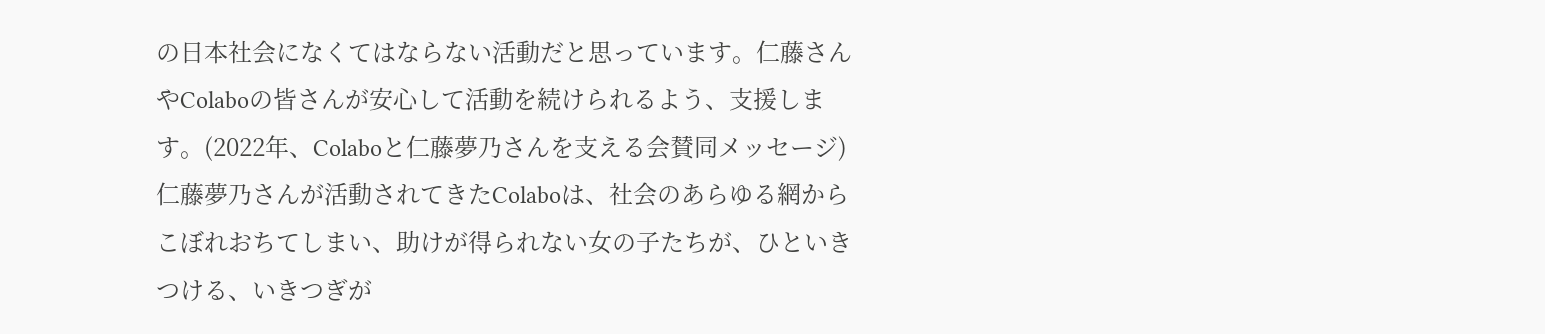の日本社会になくてはならない活動だと思っています。仁藤さんやColaboの皆さんが安心して活動を続けられるよう、支援します。(2022年、Colaboと仁藤夢乃さんを支える会賛同メッセージ)
仁藤夢乃さんが活動されてきたColaboは、社会のあらゆる網からこぼれおちてしまい、助けが得られない女の子たちが、ひといきつける、いきつぎが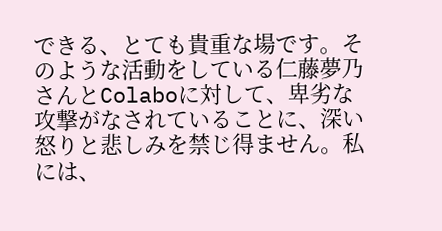できる、とても貴重な場です。そのような活動をしている仁藤夢乃さんとColaboに対して、卑劣な攻撃がなされていることに、深い怒りと悲しみを禁じ得ません。私には、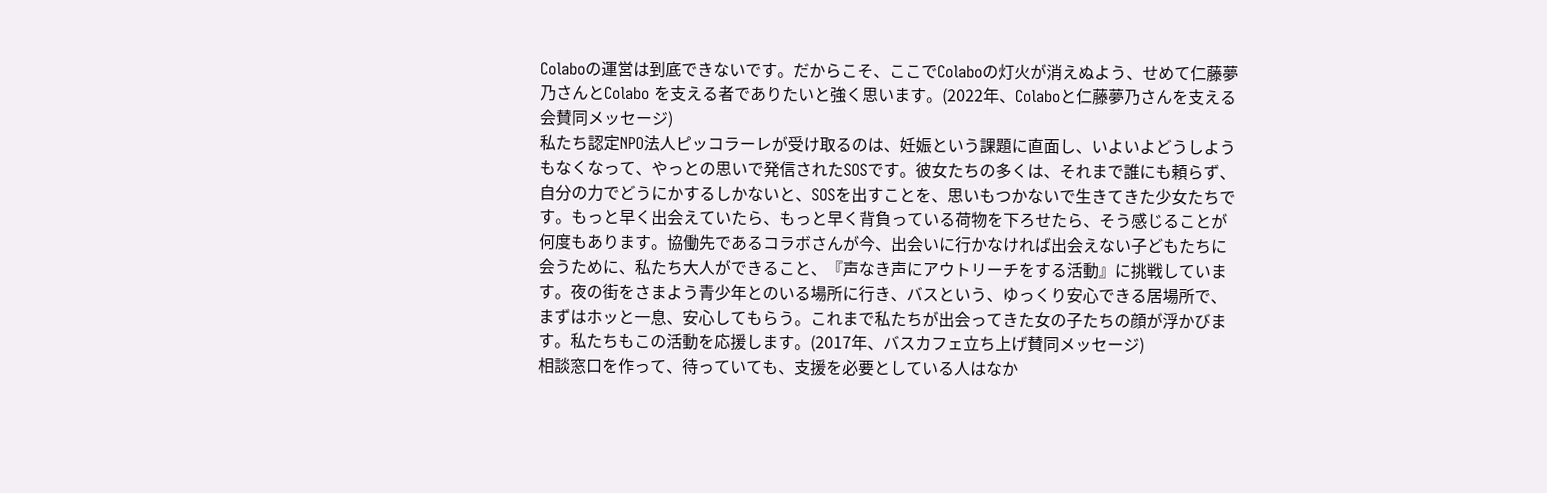Colaboの運営は到底できないです。だからこそ、ここでColaboの灯火が消えぬよう、せめて仁藤夢乃さんとColabo を支える者でありたいと強く思います。(2022年、Colaboと仁藤夢乃さんを支える会賛同メッセージ)
私たち認定NPO法人ピッコラーレが受け取るのは、妊娠という課題に直面し、いよいよどうしようもなくなって、やっとの思いで発信されたSOSです。彼女たちの多くは、それまで誰にも頼らず、自分の力でどうにかするしかないと、SOSを出すことを、思いもつかないで生きてきた少女たちです。もっと早く出会えていたら、もっと早く背負っている荷物を下ろせたら、そう感じることが何度もあります。協働先であるコラボさんが今、出会いに行かなければ出会えない子どもたちに会うために、私たち大人ができること、『声なき声にアウトリーチをする活動』に挑戦しています。夜の街をさまよう青少年とのいる場所に行き、バスという、ゆっくり安心できる居場所で、まずはホッと一息、安心してもらう。これまで私たちが出会ってきた女の子たちの顔が浮かびます。私たちもこの活動を応援します。(2017年、バスカフェ立ち上げ賛同メッセージ)
相談窓口を作って、待っていても、支援を必要としている人はなか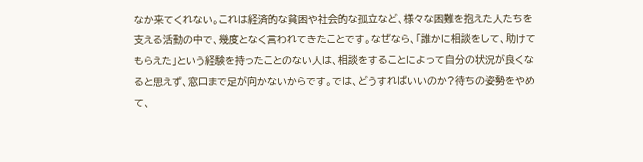なか来てくれない。これは経済的な貧困や社会的な孤立など、様々な困難を抱えた人たちを支える活動の中で、幾度となく言われてきたことです。なぜなら、「誰かに相談をして、助けてもらえた」という経験を持ったことのない人は、相談をすることによって自分の状況が良くなると思えず、窓口まで足が向かないからです。では、どうすればいいのか?待ちの姿勢をやめて、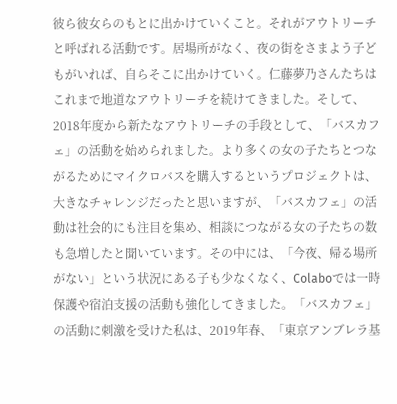彼ら彼女らのもとに出かけていくこと。それがアウトリーチと呼ばれる活動です。居場所がなく、夜の街をさまよう子どもがいれば、自らそこに出かけていく。仁藤夢乃さんたちはこれまで地道なアウトリーチを続けてきました。そして、2018年度から新たなアウトリーチの手段として、「バスカフェ」の活動を始められました。より多くの女の子たちとつながるためにマイクロバスを購入するというプロジェクトは、大きなチャレンジだったと思いますが、「バスカフェ」の活動は社会的にも注目を集め、相談につながる女の子たちの数も急増したと聞いています。その中には、「今夜、帰る場所がない」という状況にある子も少なくなく、Colaboでは一時保護や宿泊支援の活動も強化してきました。「バスカフェ」の活動に刺激を受けた私は、2019年春、「東京アンブレラ基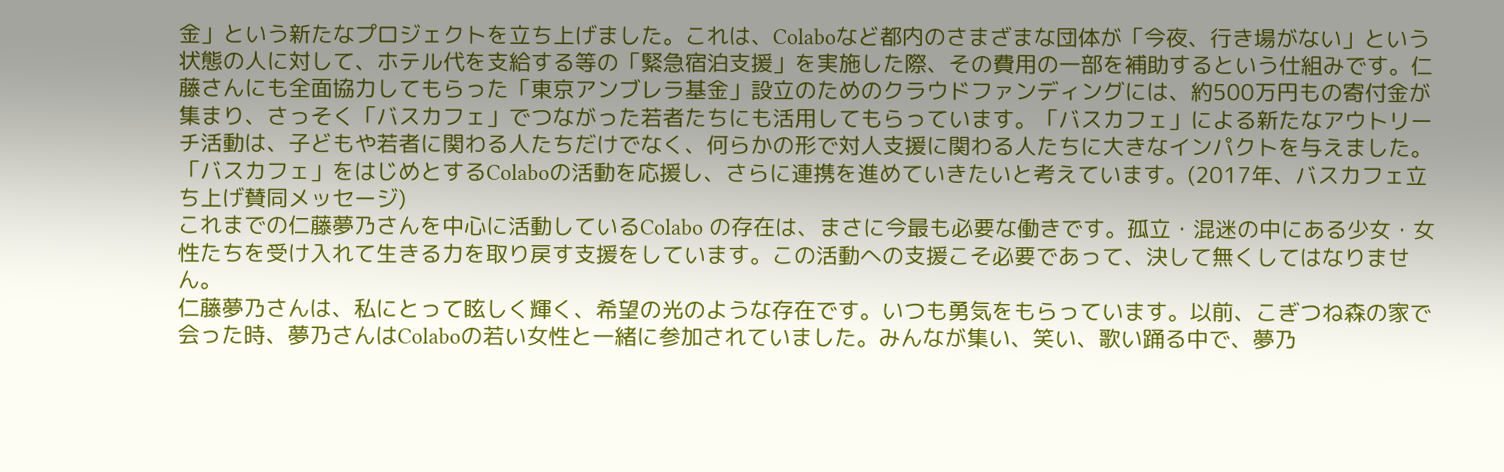金」という新たなプロジェクトを立ち上げました。これは、Colaboなど都内のさまざまな団体が「今夜、行き場がない」という状態の人に対して、ホテル代を支給する等の「緊急宿泊支援」を実施した際、その費用の一部を補助するという仕組みです。仁藤さんにも全面協力してもらった「東京アンブレラ基金」設立のためのクラウドファンディングには、約500万円もの寄付金が集まり、さっそく「バスカフェ」でつながった若者たちにも活用してもらっています。「バスカフェ」による新たなアウトリーチ活動は、子どもや若者に関わる人たちだけでなく、何らかの形で対人支援に関わる人たちに大きなインパクトを与えました。 「バスカフェ」をはじめとするColaboの活動を応援し、さらに連携を進めていきたいと考えています。(2017年、バスカフェ立ち上げ賛同メッセージ)
これまでの仁藤夢乃さんを中心に活動しているColabo の存在は、まさに今最も必要な働きです。孤立・混迷の中にある少女・女性たちを受け入れて生きる力を取り戻す支援をしています。この活動への支援こそ必要であって、決して無くしてはなりません。
仁藤夢乃さんは、私にとって眩しく輝く、希望の光のような存在です。いつも勇気をもらっています。以前、こぎつね森の家で会った時、夢乃さんはColaboの若い女性と一緒に参加されていました。みんなが集い、笑い、歌い踊る中で、夢乃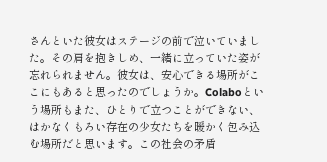さんといた彼女はステージの前で泣いていました。その肩を抱きしめ、一緒に立っていた姿が忘れられません。彼女は、安心できる場所がここにもあると思ったのでしょうか。Colaboという場所もまた、ひとりで立つことができない、はかなくもろい存在の少女たちを暖かく包み込む場所だと思います。この社会の矛盾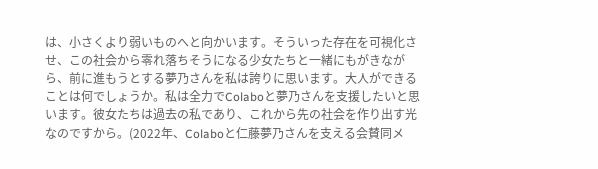は、小さくより弱いものへと向かいます。そういった存在を可視化させ、この社会から零れ落ちそうになる少女たちと一緒にもがきながら、前に進もうとする夢乃さんを私は誇りに思います。大人ができることは何でしょうか。私は全力でColaboと夢乃さんを支援したいと思います。彼女たちは過去の私であり、これから先の社会を作り出す光なのですから。(2022年、Colaboと仁藤夢乃さんを支える会賛同メ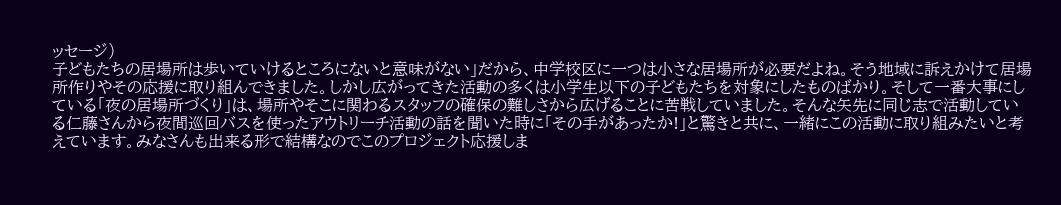ッセージ)
子どもたちの居場所は歩いていけるところにないと意味がない」だから、中学校区に一つは小さな居場所が必要だよね。そう地域に訴えかけて居場所作りやその応援に取り組んできました。しかし広がってきた活動の多くは小学生以下の子どもたちを対象にしたものばかり。そして一番大事にしている「夜の居場所づくり」は、場所やそこに関わるスタッフの確保の難しさから広げることに苦戦していました。そんな矢先に同じ志で活動している仁藤さんから夜間巡回バスを使ったアウトリーチ活動の話を聞いた時に「その手があったか!」と驚きと共に、一緒にこの活動に取り組みたいと考えています。みなさんも出来る形で結構なのでこのプロジェクト応援しま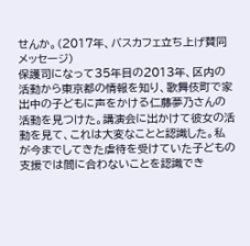せんか。(2017年、バスカフェ立ち上げ賛同メッセージ)
保護司になって35年目の2013年、区内の活動から東京都の情報を知り、歌舞伎町で家出中の子どもに声をかける仁藤夢乃さんの活動を見つけた。講演会に出かけて彼女の活動を見て、これは大変なことと認識した。私が今までしてきた虐待を受けていた子どもの支援では間に合わないことを認識でき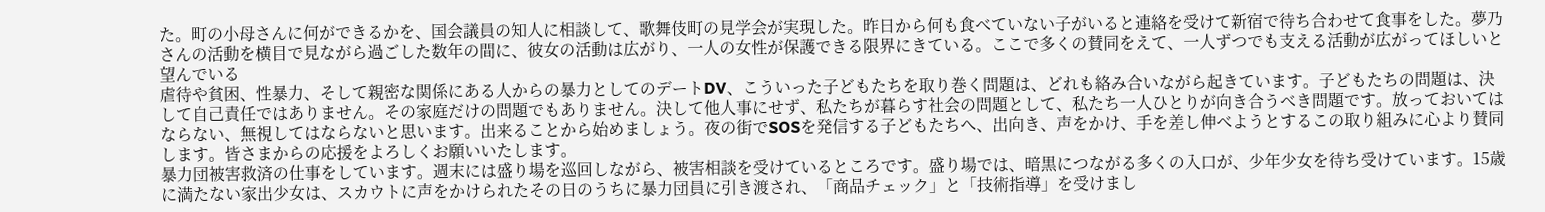た。町の小母さんに何ができるかを、国会議員の知人に相談して、歌舞伎町の見学会が実現した。昨日から何も食べていない子がいると連絡を受けて新宿で待ち合わせて食事をした。夢乃さんの活動を横目で見ながら過ごした数年の間に、彼女の活動は広がり、一人の女性が保護できる限界にきている。ここで多くの賛同をえて、一人ずつでも支える活動が広がってほしいと望んでいる
虐待や貧困、性暴力、そして親密な関係にある人からの暴力としてのデートDV、こういった子どもたちを取り巻く問題は、どれも絡み合いながら起きています。子どもたちの問題は、決して自己責任ではありません。その家庭だけの問題でもありません。決して他人事にせず、私たちが暮らす社会の問題として、私たち一人ひとりが向き合うべき問題です。放っておいてはならない、無視してはならないと思います。出来ることから始めましょう。夜の街でSOSを発信する子どもたちへ、出向き、声をかけ、手を差し伸べようとするこの取り組みに心より賛同します。皆さまからの応援をよろしくお願いいたします。
暴力団被害救済の仕事をしています。週末には盛り場を巡回しながら、被害相談を受けているところです。盛り場では、暗黒につながる多くの入口が、少年少女を待ち受けています。15歳に満たない家出少女は、スカウトに声をかけられたその日のうちに暴力団員に引き渡され、「商品チェック」と「技術指導」を受けまし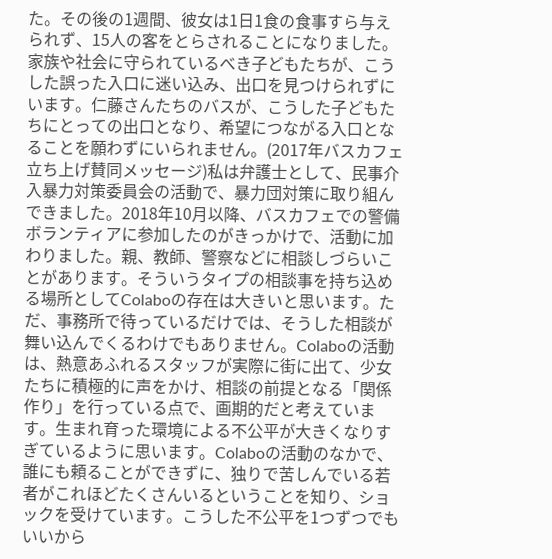た。その後の1週間、彼女は1日1食の食事すら与えられず、15人の客をとらされることになりました。家族や社会に守られているべき子どもたちが、こうした誤った入口に迷い込み、出口を見つけられずにいます。仁藤さんたちのバスが、こうした子どもたちにとっての出口となり、希望につながる入口となることを願わずにいられません。(2017年バスカフェ立ち上げ賛同メッセージ)私は弁護士として、民事介入暴力対策委員会の活動で、暴力団対策に取り組んできました。2018年10月以降、バスカフェでの警備ボランティアに参加したのがきっかけで、活動に加わりました。親、教師、警察などに相談しづらいことがあります。そういうタイプの相談事を持ち込める場所としてColaboの存在は大きいと思います。ただ、事務所で待っているだけでは、そうした相談が舞い込んでくるわけでもありません。Colaboの活動は、熱意あふれるスタッフが実際に街に出て、少女たちに積極的に声をかけ、相談の前提となる「関係作り」を行っている点で、画期的だと考えています。生まれ育った環境による不公平が大きくなりすぎているように思います。Colaboの活動のなかで、誰にも頼ることができずに、独りで苦しんでいる若者がこれほどたくさんいるということを知り、ショックを受けています。こうした不公平を1つずつでもいいから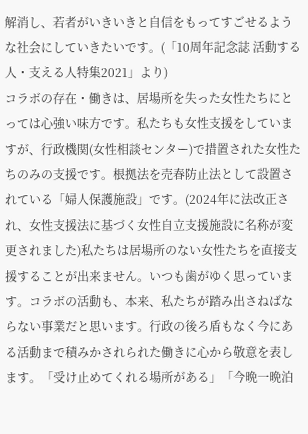解消し、若者がいきいきと自信をもってすごせるような社会にしていきたいです。(「10周年記念誌 活動する人・支える人特集2021」より)
コラボの存在・働きは、居場所を失った女性たちにとっては心強い味方です。私たちも女性支援をしていますが、行政機関(女性相談センター)で措置された女性たちのみの支援です。根拠法を売春防止法として設置されている「婦人保護施設」です。(2024年に法改正され、女性支援法に基づく女性自立支援施設に名称が変更されました)私たちは居場所のない女性たちを直接支援することが出来ません。いつも歯がゆく思っています。コラボの活動も、本来、私たちが踏み出さねばならない事業だと思います。行政の後ろ盾もなく今にある活動まで積みかされられた働きに心から敬意を表します。「受け止めてくれる場所がある」「今晩一晩泊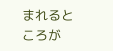まれるところが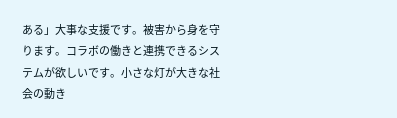ある」大事な支援です。被害から身を守ります。コラボの働きと連携できるシステムが欲しいです。小さな灯が大きな社会の動き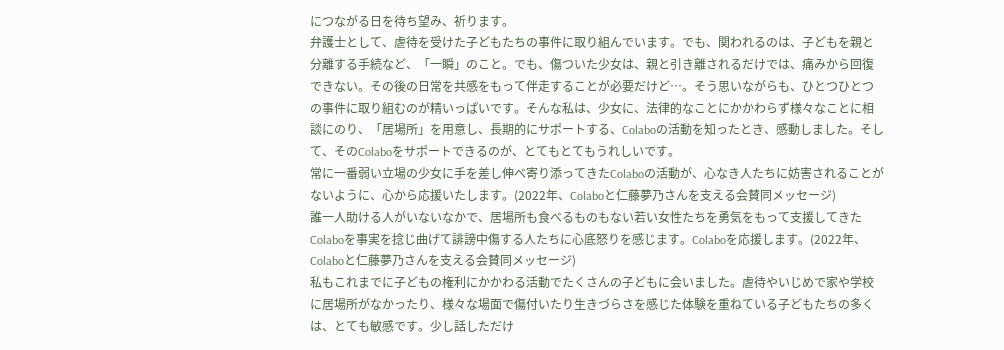につながる日を待ち望み、祈ります。
弁護士として、虐待を受けた子どもたちの事件に取り組んでいます。でも、関われるのは、子どもを親と分離する手続など、「一瞬」のこと。でも、傷ついた少女は、親と引き離されるだけでは、痛みから回復できない。その後の日常を共感をもって伴走することが必要だけど…。そう思いながらも、ひとつひとつの事件に取り組むのが精いっぱいです。そんな私は、少女に、法律的なことにかかわらず様々なことに相談にのり、「居場所」を用意し、長期的にサポートする、Colaboの活動を知ったとき、感動しました。そして、そのColaboをサポートできるのが、とてもとてもうれしいです。
常に一番弱い立場の少女に手を差し伸べ寄り添ってきたColaboの活動が、心なき人たちに妨害されることがないように、心から応援いたします。(2022年、Colaboと仁藤夢乃さんを支える会賛同メッセージ)
誰一人助ける人がいないなかで、居場所も食べるものもない若い女性たちを勇気をもって支援してきたColaboを事実を捻じ曲げて誹謗中傷する人たちに心底怒りを感じます。Colaboを応援します。(2022年、Colaboと仁藤夢乃さんを支える会賛同メッセージ)
私もこれまでに子どもの権利にかかわる活動でたくさんの子どもに会いました。虐待やいじめで家や学校に居場所がなかったり、様々な場面で傷付いたり生きづらさを感じた体験を重ねている子どもたちの多くは、とても敏感です。少し話しただけ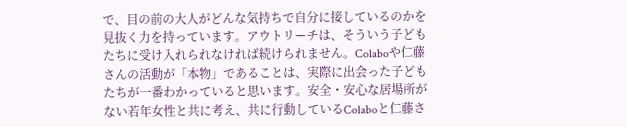で、目の前の大人がどんな気持ちで自分に接しているのかを見抜く力を持っています。アウトリーチは、そういう子どもたちに受け入れられなければ続けられません。Colaboや仁藤さんの活動が「本物」であることは、実際に出会った子どもたちが一番わかっていると思います。安全・安心な居場所がない若年女性と共に考え、共に行動しているColaboと仁藤さ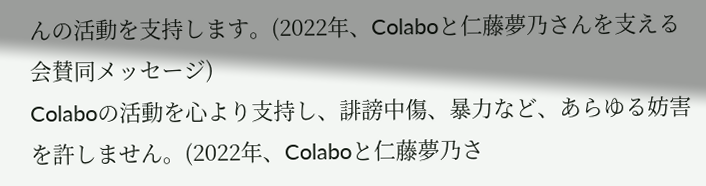んの活動を支持します。(2022年、Colaboと仁藤夢乃さんを支える会賛同メッセージ)
Colaboの活動を心より支持し、誹謗中傷、暴力など、あらゆる妨害を許しません。(2022年、Colaboと仁藤夢乃さ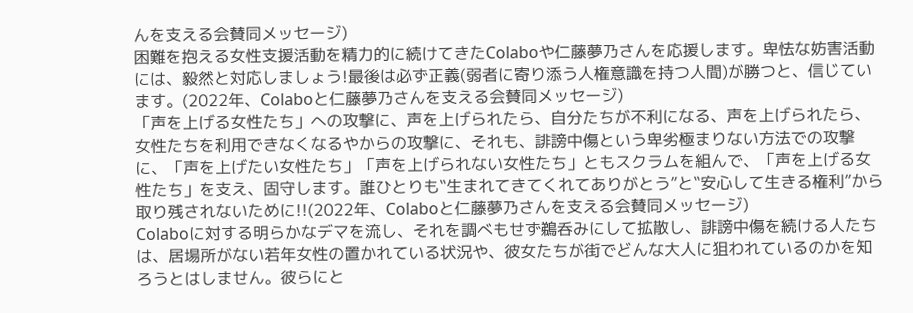んを支える会賛同メッセージ)
困難を抱える女性支援活動を精力的に続けてきたColaboや仁藤夢乃さんを応援します。卑怯な妨害活動には、毅然と対応しましょう!最後は必ず正義(弱者に寄り添う人権意識を持つ人間)が勝つと、信じています。(2022年、Colaboと仁藤夢乃さんを支える会賛同メッセージ)
「声を上げる女性たち」への攻撃に、声を上げられたら、自分たちが不利になる、声を上げられたら、女性たちを利用できなくなるやからの攻撃に、それも、誹謗中傷という卑劣極まりない方法での攻撃に、「声を上げたい女性たち」「声を上げられない女性たち」ともスクラムを組んで、「声を上げる女性たち」を支え、固守します。誰ひとりも‟生まれてきてくれてありがとう”と‟安心して生きる権利”から取り残されないために!!(2022年、Colaboと仁藤夢乃さんを支える会賛同メッセージ)
Colaboに対する明らかなデマを流し、それを調べもせず鵜呑みにして拡散し、誹謗中傷を続ける人たちは、居場所がない若年女性の置かれている状況や、彼女たちが街でどんな大人に狙われているのかを知ろうとはしません。彼らにと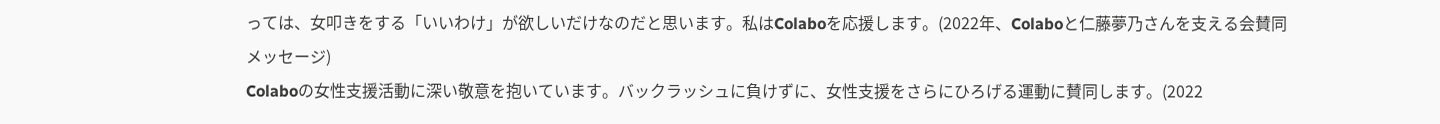っては、女叩きをする「いいわけ」が欲しいだけなのだと思います。私はColaboを応援します。(2022年、Colaboと仁藤夢乃さんを支える会賛同メッセージ)
Colaboの女性支援活動に深い敬意を抱いています。バックラッシュに負けずに、女性支援をさらにひろげる運動に賛同します。(2022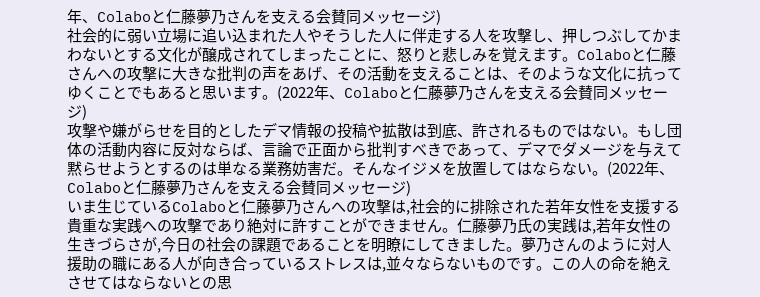年、Colaboと仁藤夢乃さんを支える会賛同メッセージ)
社会的に弱い立場に追い込まれた人やそうした人に伴走する人を攻撃し、押しつぶしてかまわないとする文化が醸成されてしまったことに、怒りと悲しみを覚えます。Colaboと仁藤さんへの攻撃に大きな批判の声をあげ、その活動を支えることは、そのような文化に抗ってゆくことでもあると思います。(2022年、Colaboと仁藤夢乃さんを支える会賛同メッセージ)
攻撃や嫌がらせを目的としたデマ情報の投稿や拡散は到底、許されるものではない。もし団体の活動内容に反対ならば、言論で正面から批判すべきであって、デマでダメージを与えて黙らせようとするのは単なる業務妨害だ。そんなイジメを放置してはならない。(2022年、Colaboと仁藤夢乃さんを支える会賛同メッセージ)
いま生じているColaboと仁藤夢乃さんへの攻撃は,社会的に排除された若年女性を支援する貴重な実践への攻撃であり絶対に許すことができません。仁藤夢乃氏の実践は,若年女性の生きづらさが,今日の社会の課題であることを明瞭にしてきました。夢乃さんのように対人援助の職にある人が向き合っているストレスは,並々ならないものです。この人の命を絶えさせてはならないとの思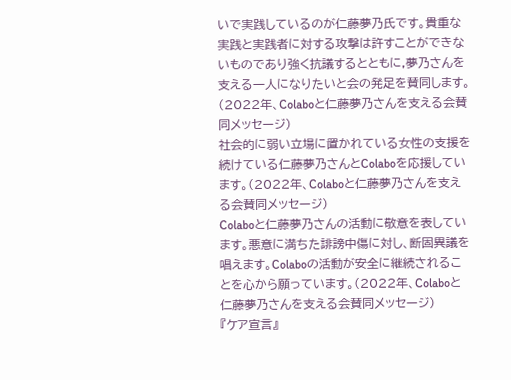いで実践しているのが仁藤夢乃氏です。貴重な実践と実践者に対する攻撃は許すことができないものであり強く抗議するとともに,夢乃さんを支える一人になりたいと会の発足を賛同します。(2022年、Colaboと仁藤夢乃さんを支える会賛同メッセージ)
社会的に弱い立場に置かれている女性の支援を続けている仁藤夢乃さんとColaboを応援しています。(2022年、Colaboと仁藤夢乃さんを支える会賛同メッセージ)
Colaboと仁藤夢乃さんの活動に敬意を表しています。悪意に満ちた誹謗中傷に対し、断固異議を唱えます。Colaboの活動が安全に継続されることを心から願っています。(2022年、Colaboと仁藤夢乃さんを支える会賛同メッセージ)
『ケア宣言』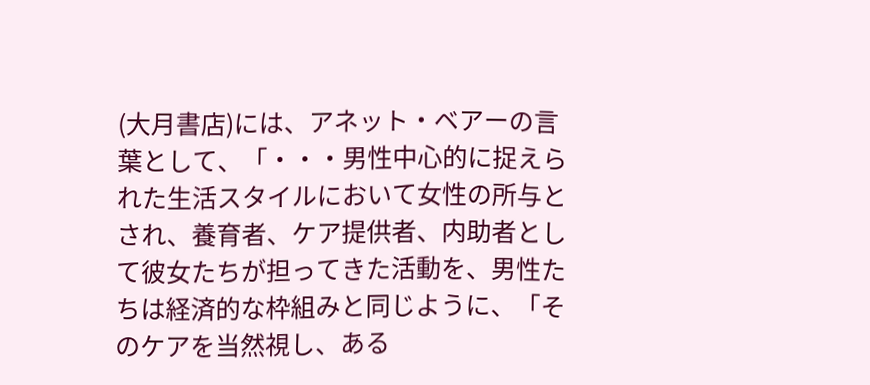(大月書店)には、アネット・ベアーの言葉として、「・・・男性中心的に捉えられた生活スタイルにおいて女性の所与とされ、養育者、ケア提供者、内助者として彼女たちが担ってきた活動を、男性たちは経済的な枠組みと同じように、「そのケアを当然視し、ある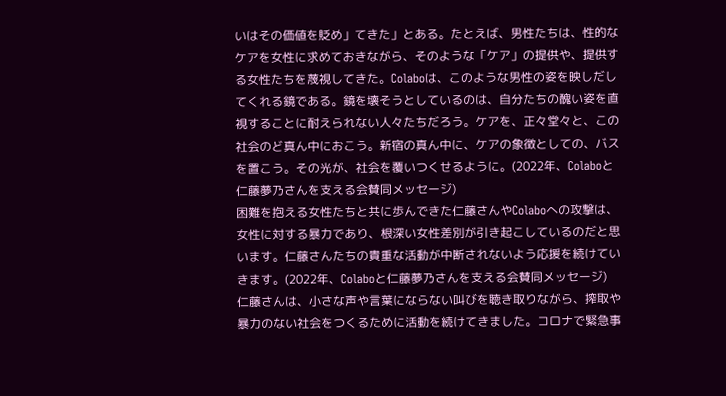いはその価値を貶め」てきた」とある。たとえば、男性たちは、性的なケアを女性に求めておきながら、そのような「ケア」の提供や、提供する女性たちを蔑視してきた。Colaboは、このような男性の姿を映しだしてくれる鏡である。鏡を壊そうとしているのは、自分たちの醜い姿を直視することに耐えられない人々たちだろう。ケアを、正々堂々と、この社会のど真ん中におこう。新宿の真ん中に、ケアの象徴としての、バスを置こう。その光が、社会を覆いつくせるように。(2022年、Colaboと仁藤夢乃さんを支える会賛同メッセージ)
困難を抱える女性たちと共に歩んできた仁藤さんやColaboへの攻撃は、女性に対する暴力であり、根深い女性差別が引き起こしているのだと思います。仁藤さんたちの貴重な活動が中断されないよう応援を続けていきます。(2022年、Colaboと仁藤夢乃さんを支える会賛同メッセージ)
仁藤さんは、小さな声や言葉にならない叫びを聴き取りながら、搾取や暴力のない社会をつくるために活動を続けてきました。コロナで緊急事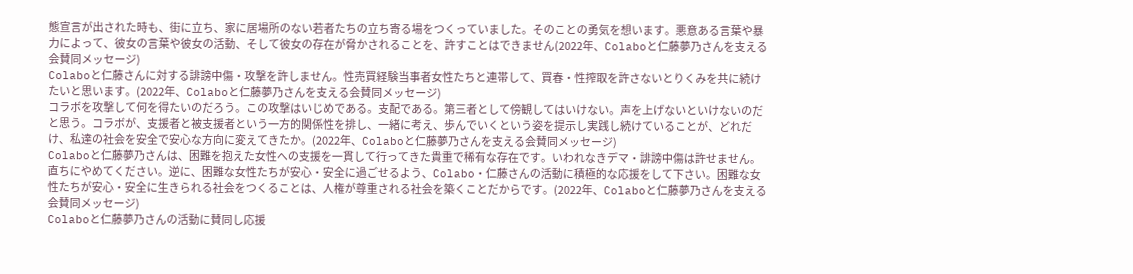態宣言が出された時も、街に立ち、家に居場所のない若者たちの立ち寄る場をつくっていました。そのことの勇気を想います。悪意ある言葉や暴力によって、彼女の言葉や彼女の活動、そして彼女の存在が脅かされることを、許すことはできません(2022年、Colaboと仁藤夢乃さんを支える会賛同メッセージ)
Colaboと仁藤さんに対する誹謗中傷・攻撃を許しません。性売買経験当事者女性たちと連帯して、買春・性搾取を許さないとりくみを共に続けたいと思います。(2022年、Colaboと仁藤夢乃さんを支える会賛同メッセージ)
コラボを攻撃して何を得たいのだろう。この攻撃はいじめである。支配である。第三者として傍観してはいけない。声を上げないといけないのだと思う。コラボが、支援者と被支援者という一方的関係性を排し、一緒に考え、歩んでいくという姿を提示し実践し続けていることが、どれだけ、私達の社会を安全で安心な方向に変えてきたか。(2022年、Colaboと仁藤夢乃さんを支える会賛同メッセージ)
Colaboと仁藤夢乃さんは、困難を抱えた女性への支援を一貫して行ってきた貴重で稀有な存在です。いわれなきデマ・誹謗中傷は許せません。直ちにやめてください。逆に、困難な女性たちが安心・安全に過ごせるよう、Colabo・仁藤さんの活動に積極的な応援をして下さい。困難な女性たちが安心・安全に生きられる社会をつくることは、人権が尊重される社会を築くことだからです。(2022年、Colaboと仁藤夢乃さんを支える会賛同メッセージ)
Colaboと仁藤夢乃さんの活動に賛同し応援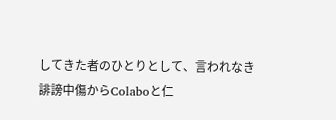してきた者のひとりとして、言われなき誹謗中傷からColaboと仁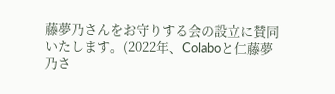藤夢乃さんをお守りする会の設立に賛同いたします。(2022年、Colaboと仁藤夢乃さ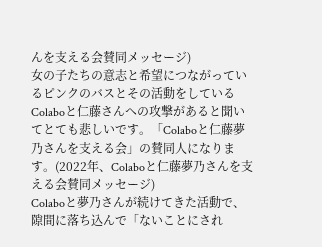んを支える会賛同メッセージ)
女の子たちの意志と希望につながっているピンクのバスとその活動をしているColaboと仁藤さんへの攻撃があると聞いてとても悲しいです。「Colaboと仁藤夢乃さんを支える会」の賛同人になります。(2022年、Colaboと仁藤夢乃さんを支える会賛同メッセージ)
Colaboと夢乃さんが続けてきた活動で、隙間に落ち込んで「ないことにされ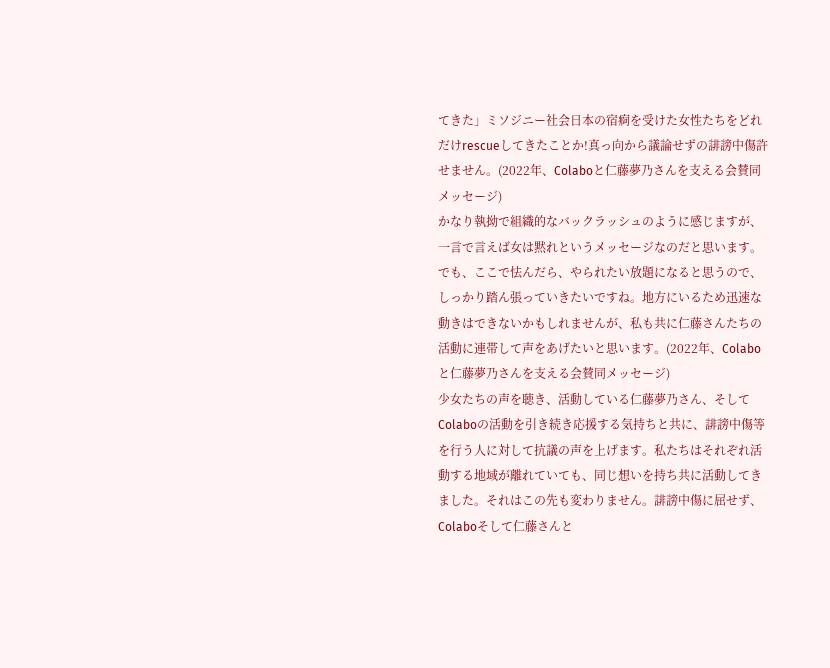てきた」ミソジニー社会日本の宿痾を受けた女性たちをどれだけrescueしてきたことか!真っ向から議論せずの誹謗中傷許せません。(2022年、Colaboと仁藤夢乃さんを支える会賛同メッセージ)
かなり執拗で組織的なバックラッシュのように感じますが、一言で言えば女は黙れというメッセージなのだと思います。でも、ここで怯んだら、やられたい放題になると思うので、しっかり踏ん張っていきたいですね。地方にいるため迅速な動きはできないかもしれませんが、私も共に仁藤さんたちの活動に連帯して声をあげたいと思います。(2022年、Colaboと仁藤夢乃さんを支える会賛同メッセージ)
少女たちの声を聴き、活動している仁藤夢乃さん、そしてColaboの活動を引き続き応援する気持ちと共に、誹謗中傷等を行う人に対して抗議の声を上げます。私たちはそれぞれ活動する地域が離れていても、同じ想いを持ち共に活動してきました。それはこの先も変わりません。誹謗中傷に屈せず、Colaboそして仁藤さんと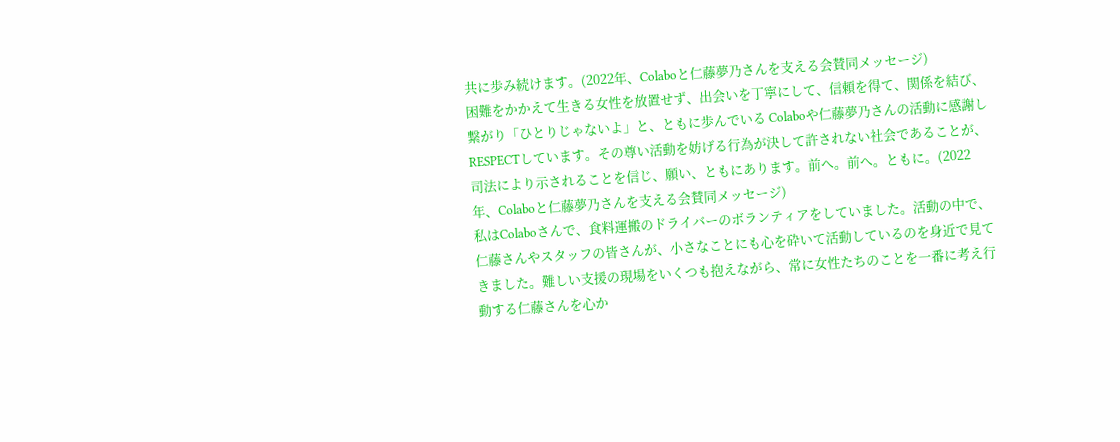共に歩み続けます。(2022年、Colaboと仁藤夢乃さんを支える会賛同メッセージ)
困難をかかえて生きる女性を放置せず、出会いを丁寧にして、信頼を得て、関係を結び、繋がり「ひとりじゃないよ」と、ともに歩んでいる Colaboや仁藤夢乃さんの活動に感謝しRESPECTしています。その尊い活動を妨げる行為が決して許されない社会であることが、司法により示されることを信じ、願い、ともにあります。前へ。前へ。ともに。(2022年、Colaboと仁藤夢乃さんを支える会賛同メッセージ)
私はColaboさんで、食料運搬のドライバーのボランティアをしていました。活動の中で、仁藤さんやスタッフの皆さんが、小さなことにも心を砕いて活動しているのを身近で見てきました。難しい支援の現場をいくつも抱えながら、常に女性たちのことを一番に考え行動する仁藤さんを心か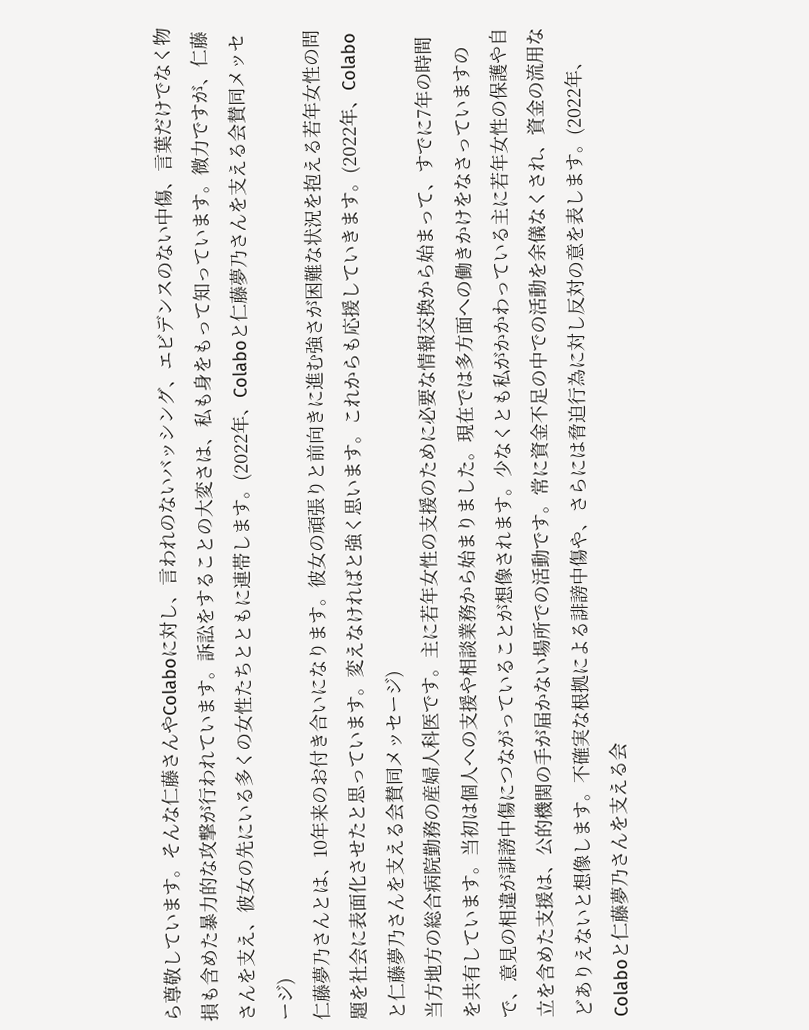ら尊敬しています。そんな仁藤さんやColaboに対し、言われのないバッシング、エビデンスのない中傷、言葉だけでなく物損も含めた暴力的な攻撃が行われています。訴訟をすることの大変さは、私も身をもって知っています。微力ですが、仁藤さんを支え、彼女の先にいる多くの女性たちとともに連帯します。(2022年、Colaboと仁藤夢乃さんを支える会賛同メッセージ)
仁藤夢乃さんとは、10年来のお付き合いになります。彼女の頑張りと前向きに進む強さが困難な状況を抱える若年女性の問題を社会に表面化させたと思っています。変えなければと強く思います。これからも応援していきます。(2022年、Colaboと仁藤夢乃さんを支える会賛同メッセージ)
当方地方の総合病院勤務の産婦人科医です。主に若年女性の支援のために必要な情報交換から始まって、すでに7年の時間を共有しています。当初は個人への支援や相談業務から始まりました。現在では多方面への働きかけをなさっていますので、意見の相違が誹謗中傷につながっていることが想像されます。少なくとも私がかかわっている主に若年女性の保護や自立を含めた支援は、公的機関の手が届かない場所での活動です。常に資金不足の中での活動を余儀なくされ、資金の流用などありえないと想像します。不確実な根拠による誹謗中傷や、さらには脅迫行為に対し反対の意を表します。(2022年、Colaboと仁藤夢乃さんを支える会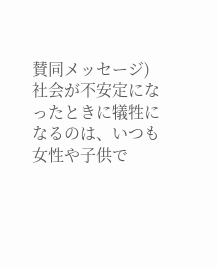賛同メッセージ)
社会が不安定になったときに犠牲になるのは、いつも女性や子供で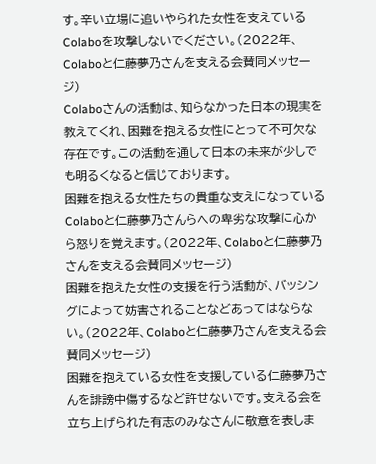す。辛い立場に追いやられた女性を支えているColaboを攻撃しないでください。(2022年、Colaboと仁藤夢乃さんを支える会賛同メッセージ)
Colaboさんの活動は、知らなかった日本の現実を教えてくれ、困難を抱える女性にとって不可欠な存在です。この活動を通して日本の未来が少しでも明るくなると信じております。
困難を抱える女性たちの貴重な支えになっているColaboと仁藤夢乃さんらへの卑劣な攻撃に心から怒りを覚えます。(2022年、Colaboと仁藤夢乃さんを支える会賛同メッセージ)
困難を抱えた女性の支援を行う活動が、バッシングによって妨害されることなどあってはならない。(2022年、Colaboと仁藤夢乃さんを支える会賛同メッセージ)
困難を抱えている女性を支援している仁藤夢乃さんを誹謗中傷するなど許せないです。支える会を立ち上げられた有志のみなさんに敬意を表しま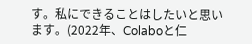す。私にできることはしたいと思います。(2022年、Colaboと仁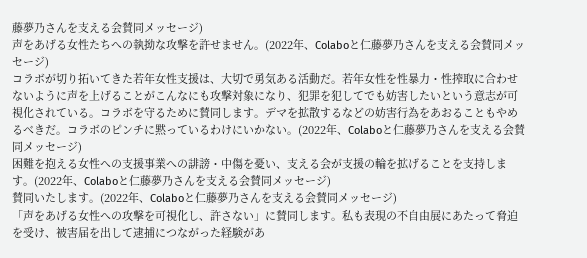藤夢乃さんを支える会賛同メッセージ)
声をあげる女性たちへの執拗な攻撃を許せません。(2022年、Colaboと仁藤夢乃さんを支える会賛同メッセージ)
コラボが切り拓いてきた若年女性支援は、大切で勇気ある活動だ。若年女性を性暴力・性搾取に合わせないように声を上げることがこんなにも攻撃対象になり、犯罪を犯してでも妨害したいという意志が可視化されている。コラボを守るために賛同します。デマを拡散するなどの妨害行為をあおることもやめるべきだ。コラボのピンチに黙っているわけにいかない。(2022年、Colaboと仁藤夢乃さんを支える会賛同メッセージ)
困難を抱える女性への支援事業への誹謗・中傷を憂い、支える会が支援の輪を拡げることを支持します。(2022年、Colaboと仁藤夢乃さんを支える会賛同メッセージ)
賛同いたします。(2022年、Colaboと仁藤夢乃さんを支える会賛同メッセージ)
「声をあげる女性への攻撃を可視化し、許さない」に賛同します。私も表現の不自由展にあたって脅迫を受け、被害届を出して逮捕につながった経験があ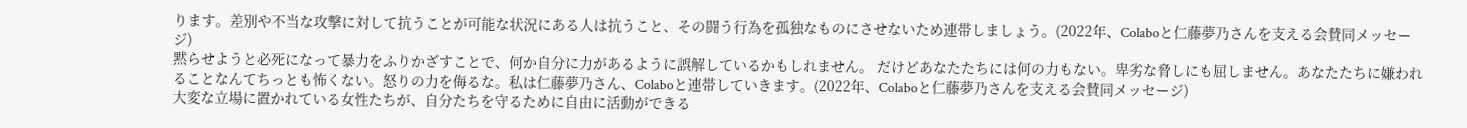ります。差別や不当な攻撃に対して抗うことが可能な状況にある人は抗うこと、その闘う行為を孤独なものにさせないため連帯しましょう。(2022年、Colaboと仁藤夢乃さんを支える会賛同メッセージ)
黙らせようと必死になって暴力をふりかざすことで、何か自分に力があるように誤解しているかもしれません。 だけどあなたたちには何の力もない。卑劣な脅しにも屈しません。あなたたちに嫌われることなんてちっとも怖くない。怒りの力を侮るな。私は仁藤夢乃さん、Colaboと連帯していきます。(2022年、Colaboと仁藤夢乃さんを支える会賛同メッセージ)
大変な立場に置かれている女性たちが、自分たちを守るために自由に活動ができる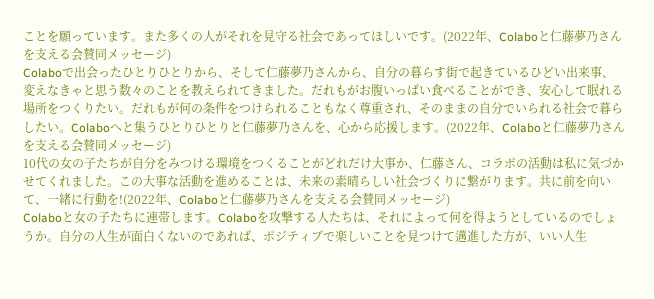ことを願っています。また多くの人がそれを見守る社会であってほしいです。(2022年、Colaboと仁藤夢乃さんを支える会賛同メッセージ)
Colaboで出会ったひとりひとりから、そして仁藤夢乃さんから、自分の暮らす街で起きているひどい出来事、変えなきゃと思う数々のことを教えられてきました。だれもがお腹いっぱい食べることができ、安心して眠れる場所をつくりたい。だれもが何の条件をつけられることもなく尊重され、そのままの自分でいられる社会で暮らしたい。Colaboへと集うひとりひとりと仁藤夢乃さんを、心から応援します。(2022年、Colaboと仁藤夢乃さんを支える会賛同メッセージ)
10代の女の子たちが自分をみつける環境をつくることがどれだけ大事か、仁藤さん、コラボの活動は私に気づかせてくれました。この大事な活動を進めることは、未来の素晴らしい社会づくりに繋がります。共に前を向いて、一緒に行動を!(2022年、Colaboと仁藤夢乃さんを支える会賛同メッセージ)
Colaboと女の子たちに連帯します。Colaboを攻撃する人たちは、それによって何を得ようとしているのでしょうか。自分の人生が面白くないのであれば、ポジティブで楽しいことを見つけて邁進した方が、いい人生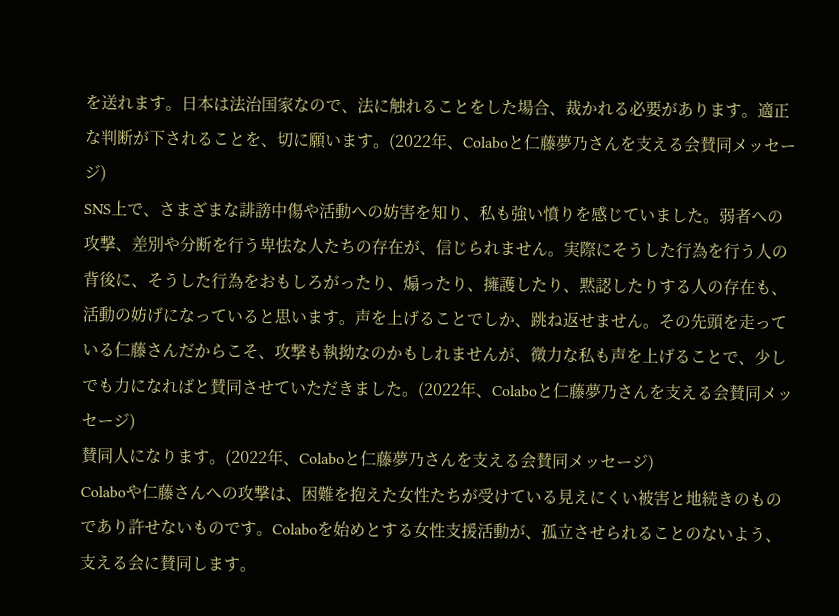を送れます。日本は法治国家なので、法に触れることをした場合、裁かれる必要があります。適正な判断が下されることを、切に願います。(2022年、Colaboと仁藤夢乃さんを支える会賛同メッセージ)
SNS上で、さまざまな誹謗中傷や活動への妨害を知り、私も強い憤りを感じていました。弱者への攻撃、差別や分断を行う卑怯な人たちの存在が、信じられません。実際にそうした行為を行う人の背後に、そうした行為をおもしろがったり、煽ったり、擁護したり、黙認したりする人の存在も、活動の妨げになっていると思います。声を上げることでしか、跳ね返せません。その先頭を走っている仁藤さんだからこそ、攻撃も執拗なのかもしれませんが、微力な私も声を上げることで、少しでも力になればと賛同させていただきました。(2022年、Colaboと仁藤夢乃さんを支える会賛同メッセージ)
賛同人になります。(2022年、Colaboと仁藤夢乃さんを支える会賛同メッセージ)
Colaboや仁藤さんへの攻撃は、困難を抱えた女性たちが受けている見えにくい被害と地続きのものであり許せないものです。Colaboを始めとする女性支援活動が、孤立させられることのないよう、支える会に賛同します。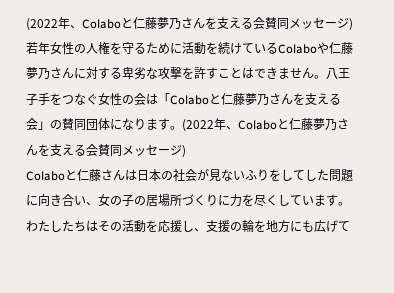(2022年、Colaboと仁藤夢乃さんを支える会賛同メッセージ)
若年女性の人権を守るために活動を続けているColaboや仁藤夢乃さんに対する卑劣な攻撃を許すことはできません。八王子手をつなぐ女性の会は「Colaboと仁藤夢乃さんを支える会」の賛同団体になります。(2022年、Colaboと仁藤夢乃さんを支える会賛同メッセージ)
Colaboと仁藤さんは日本の社会が見ないふりをしてした問題に向き合い、女の子の居場所づくりに力を尽くしています。わたしたちはその活動を応援し、支援の輪を地方にも広げて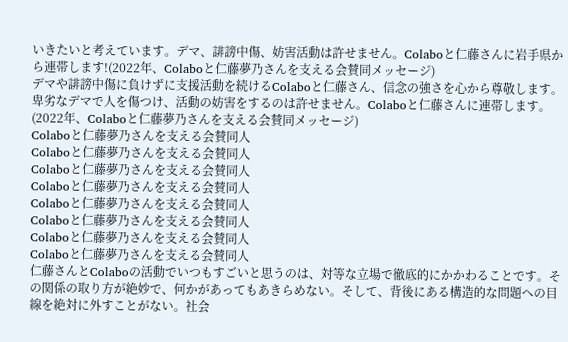いきたいと考えています。デマ、誹謗中傷、妨害活動は許せません。Colaboと仁藤さんに岩手県から連帯します!(2022年、Colaboと仁藤夢乃さんを支える会賛同メッセージ)
デマや誹謗中傷に負けずに支援活動を続けるColaboと仁藤さん、信念の強さを心から尊敬します。卑劣なデマで人を傷つけ、活動の妨害をするのは許せません。Colaboと仁藤さんに連帯します。(2022年、Colaboと仁藤夢乃さんを支える会賛同メッセージ)
Colaboと仁藤夢乃さんを支える会賛同人
Colaboと仁藤夢乃さんを支える会賛同人
Colaboと仁藤夢乃さんを支える会賛同人
Colaboと仁藤夢乃さんを支える会賛同人
Colaboと仁藤夢乃さんを支える会賛同人
Colaboと仁藤夢乃さんを支える会賛同人
Colaboと仁藤夢乃さんを支える会賛同人
Colaboと仁藤夢乃さんを支える会賛同人
仁藤さんとColaboの活動でいつもすごいと思うのは、対等な立場で徹底的にかかわることです。その関係の取り方が絶妙で、何かがあってもあきらめない。そして、背後にある構造的な問題への目線を絶対に外すことがない。社会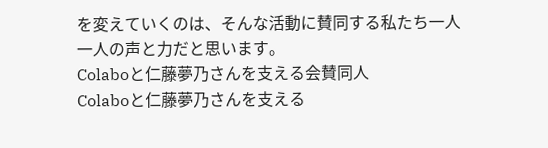を変えていくのは、そんな活動に賛同する私たち一人一人の声と力だと思います。
Colaboと仁藤夢乃さんを支える会賛同人
Colaboと仁藤夢乃さんを支える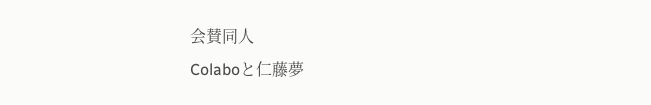会賛同人
Colaboと仁藤夢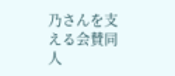乃さんを支える会賛同人